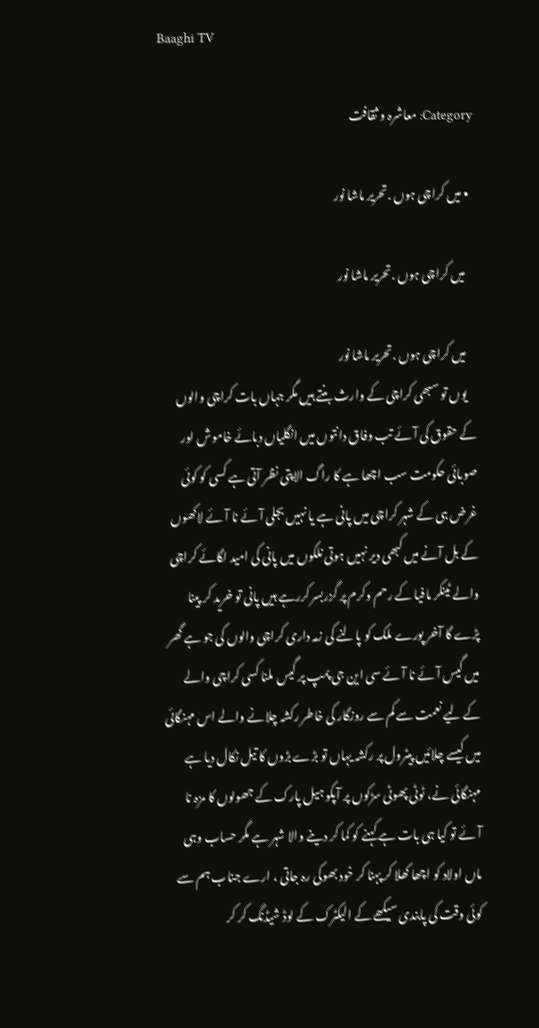Baaghi TV

Category: معاشرہ و ثقافت

  • میں کراچی ہوں .تحریر ماشا نور

    میں کراچی ہوں .تحریر ماشا نور

    میں کراچی ہوں .تحریر ماشا نور
    یوں تو سبھی کراچی کے وارث بنتے ہیں مگر جہاں بات کراچی والوں کے حقوق کی آئے تب وفاق دانتوں میں انگلیاں دبائے خاموش اور صوبائی حکومت سب اچھا ہے کا راگ الاپتی نظر آتی ہے کسی کو کوئی غرض ہی کے شہر کراچی میں پانی ہے یا نہیں بجلی آئے نا آئے لاکھوں کے بل آنے میں کبھی دیر نہیں ہوتی نلکوں میں پانی کی امید لگائے کراچی والے ٹینکر مافیا کے رحم وکرم پر گزربسر کررہے ہیں پانی تو خرید کر پینا پڑے گا آخر پورے ملک کو پالنے کی زمہ داری کراچی والوں کی جو ہے گھر میں گیس آئے نا آئے سی این جی پمپ پر گیس ملنا کسی کراچی والے کے لیے نعمت سے کم سے روزگار کی خاطر رکشہ چلانے والے اس مہنگائی میں کیسے چلائیں پیٹرول پر رکشہ یہاں تو بڑے بڑوں کا تیل نکال دیا ہے مہنگائی نے، ٹوٹی پھوٹی سڑکوں پر آپکو ہیل پارک کے جھولوں کا مزہ نا آئے تو کیا ہی بات ہے کہنے کو کما کر دینے والا شہر ہے مگر حساب وہی ماں اولاد کو اچھا کھلا کر پہنا کر خود بھوکی رہ جاتی ، ارے جناب ہم سے کوئی وقت کی پابندی سیکھے کے الیکٹرک کے لوڈ شیڈنگ کر کر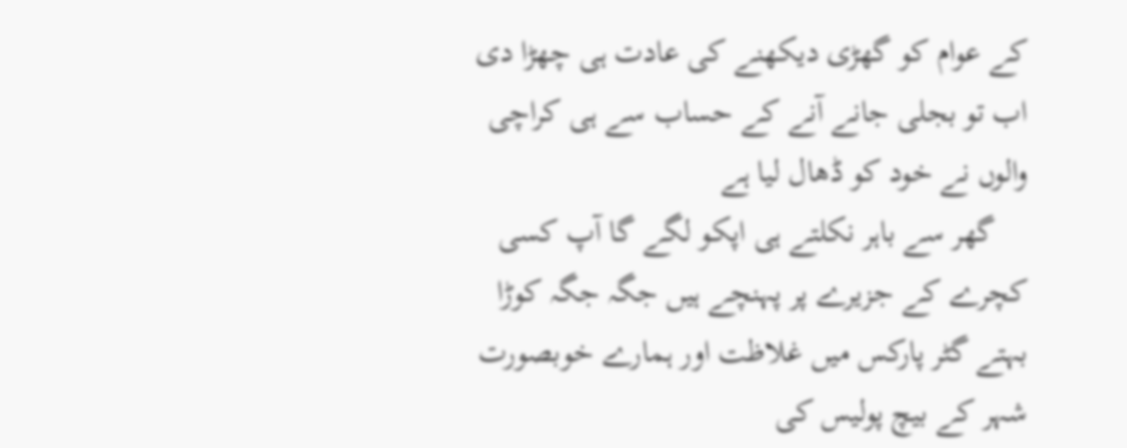کے عوام کو گھڑی دیکھنے کی عادت ہی چھڑا دی اب تو بجلی جانے آنے کے حساب سے ہی کراچی والوں نے خود کو ڈھال لیا ہے
    گھر سے باہر نکلتے ہی اپکو لگے گا آپ کسی کچرے کے جزیرے پر پہنچے ہیں جگہ جگہ کوڑا بہتے گٹر پارکس میں غلاظت اور ہمارے خوبصورت شہر کے بیچ پولیس کی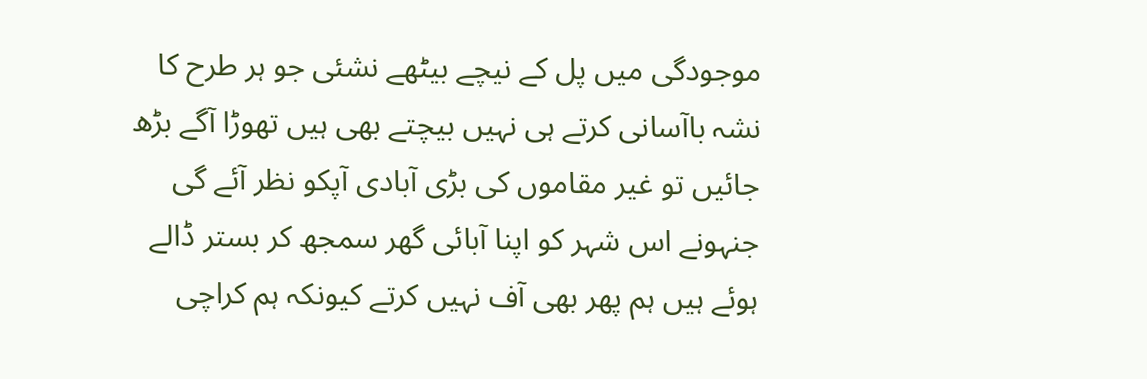موجودگی میں پل کے نیچے بیٹھے نشئی جو ہر طرح کا نشہ باآسانی کرتے ہی نہیں بیچتے بھی ہیں تھوڑا آگے بڑھ جائیں تو غیر مقاموں کی بڑی آبادی آپکو نظر آئے گی جنہونے اس شہر کو اپنا آبائی گھر سمجھ کر بستر ڈالے ہوئے ہیں ہم پھر بھی آف نہیں کرتے کیونکہ ہم کراچی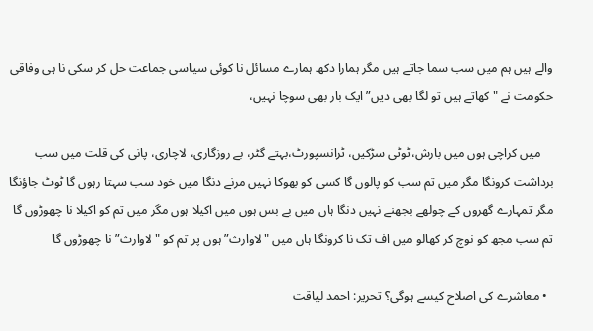والے ہیں ہم میں سب سما جاتے ہیں مگر ہمارا دکھ ہمارے مسائل نا کوئی سیاسی جماعت حل کر سکی نا ہی وفاقی حکومت نے "کھاتے ہیں تو لگا بھی دیں” ایک بار بھی سوچا نہیں،

    میں کراچی ہوں میں بارش،ٹوٹی سڑکیں، ٹرانسپورٹ،بہتے گٹر، بے روزگاری، لاچاری، پانی کی قلت میں سب برداشت کرونگا مگر میں تم سب کو پالوں گا کسی کو بھوکا نہیں مرنے دنگا میں خود سب سہتا رہوں گا ٹوٹ جاؤنگا مگر تمہارے گھروں کے چولھے بجھنے نہیں دنگا ہاں میں بے بس ہوں میں اکیلا ہوں مگر میں تم کو اکیلا نا چھوڑوں گا تم سب مجھ کو نوچ کر کھالو میں اف تک نا کرونگا ہاں میں "لاوارث” ہوں پر تم کو "لاوارث” نا چھوڑوں گا

  • معاشرے کی اصلاح کیسے ہوگی؟ تحریر: احمد لیاقت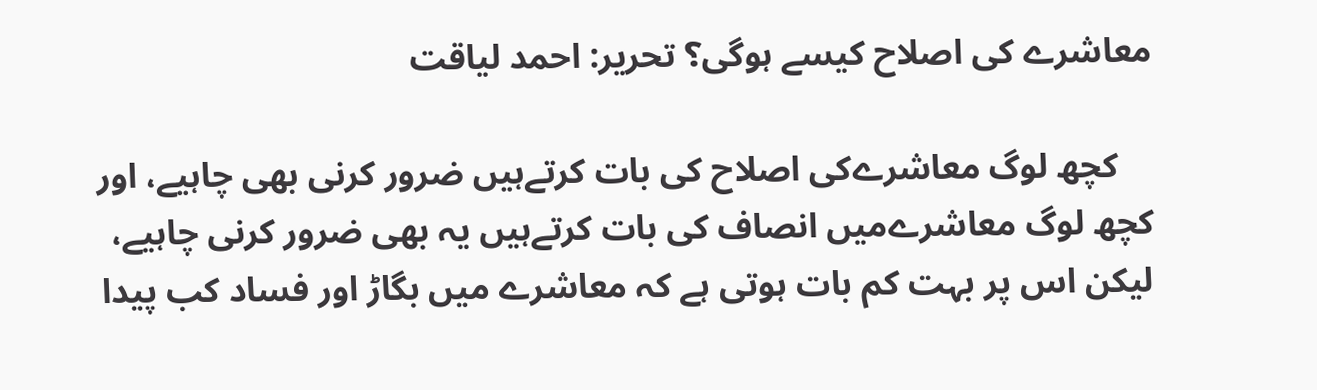معاشرے کی اصلاح کیسے ہوگی؟ تحریر: احمد لیاقت

    کچھ لوگ معاشرےکی اصلاح کی بات کرتےہیں ضرور کرنی بھی چاہیے، اور کچھ لوگ معاشرےمیں انصاف کی بات کرتےہیں یہ بھی ضرور کرنی چاہیے، لیکن اس پر بہت کم بات ہوتی ہے کہ معاشرے میں بگاڑ اور فساد کب پیدا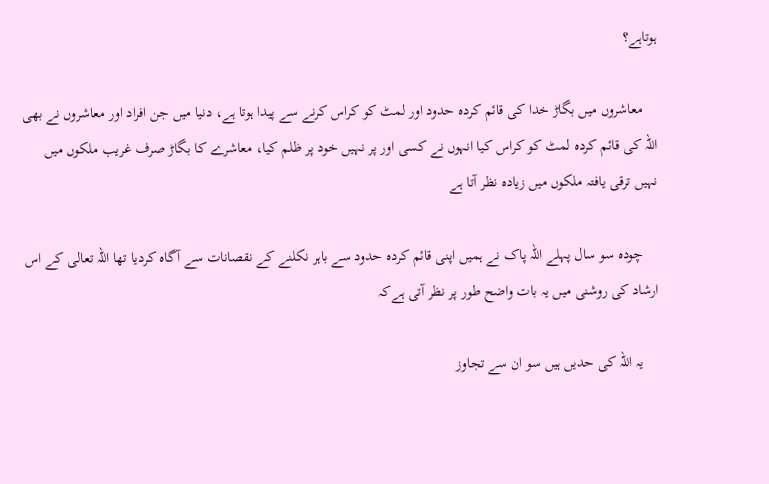ہوتاہے؟

    معاشروں میں بگاڑ خدا کی قائم کردہ حدود اور لمٹ کو کراس کرنے سے پیدا ہوتا ہے، دنیا میں جن افراد اور معاشروں نے بھی اللہ کی قائم کردہ لمٹ کو کراس کیا انہوں نے کسی اور پر نہیں خود پر ظلم کیا، معاشرے کا بگاڑ صرف غریب ملکوں میں نہیں ترقی یافتہ ملکوں میں زیادہ نظر آتا ہے

    چودہ سو سال پہلے اللہ پاک نے ہمیں اپنی قائم کردہ حدود سے باہر نکلنے کے نقصانات سے آگاہ کردیا تھا اللہ تعالی کے اس ارشاد کی روشنی میں یہ بات واضح طور پر نظر آتی ہےکہ

    یہ اللہ کی حدیں ہیں سو ان سے تجاوز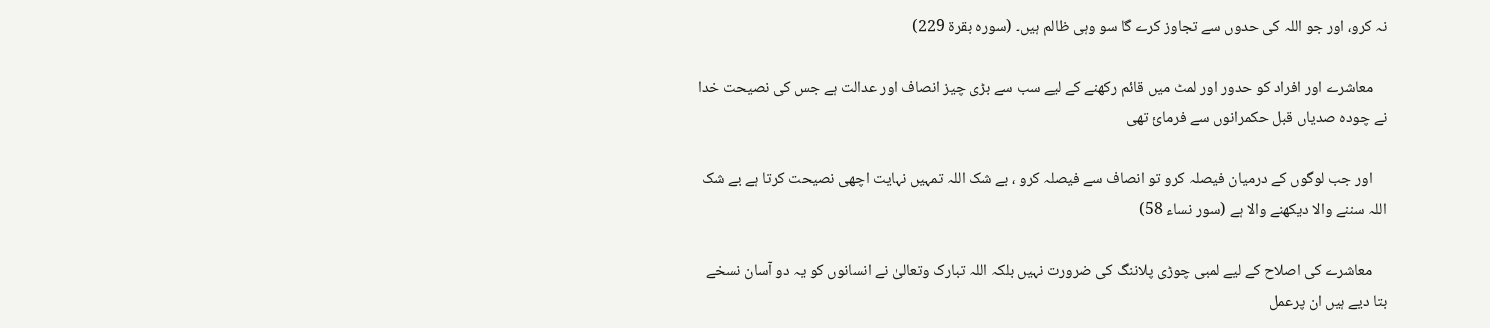نہ کرو، اور جو اللہ کی حدوں سے تجاوز کرے گا سو وہی ظالم ہیں۔ (سورہ بقرۃ 229)

    معاشرے اور افراد کو حدور اور لمٹ میں قائم رکھنے کے لیے سب سے بڑی چیز انصاف اور عدالت ہے جس کی نصیحت خدا نے چودہ صدیاں قبل حکمرانوں سے فرمائ تھی

    اور جب لوگوں کے درمیان فیصلہ کرو تو انصاف سے فیصلہ کرو ، بے شک اللہ تمہیں نہایت اچھی نصیحت کرتا ہے بے شک اللہ سننے والا دیکھنے والا ہے (سور نساء 58)

    معاشرے کی اصلاح کے لیے لمبی چوڑی پلاننگ کی ضرورت نہیں بلکہ اللہ تبارک وتعالیٰ نے انسانوں کو یہ دو آسان نسخے بتا دیے ہیں ان پرعمل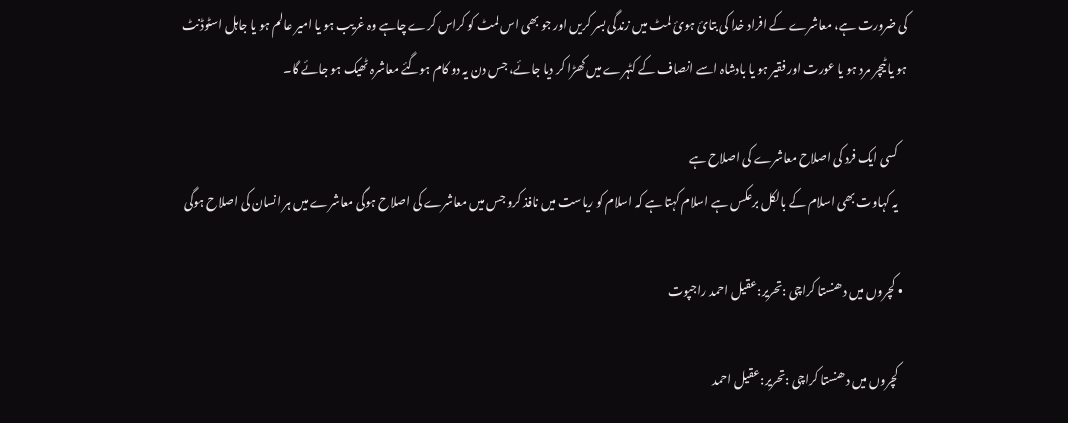کی ضرورت ہے، معاشرے کے افراد خدا کی بتائ ہوئ لمٹ میں زندگی بسر کریں اور جو بھی اس لمٹ کو کراس کرے چاہے وہ غریب ہو یا امیر عالم ہو یا جاہل اسٹوڈنٹ ہو یا ٹیچر مرد ہو یا عورت اور فقیر ہو یا بادشاہ اسے انصاف کے کٹہرے میں کھڑا کر دیا جائے، جس دن یہ دو کام ہوگئے معاشرہ ٹھیک ہو جائے گا۔

    کسی ایک فرد کی اصلاح معاشرے کی اصلاح ہے
    یہ کہاوت بھی اسلام کے بالکل برعکس ہے اسلام کہتا ہے کہ اسلام کو ریاست میں نافذ کرو جس میں معاشرے کی اصلاح ہوگی معاشرے میں ہر انسان کی اصلاح ہوگی

  • کچروں میں دھنستا کراچی :تحریر:عقیل احمد راجپوت

    کچروں میں دھنستا کراچی :تحریر:عقیل احمد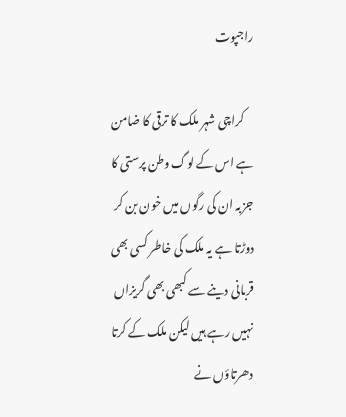راجپوت

    کراچی شہر ملک کا ترقی کا ضامن ہے اس کے لوگ وطن پرستی کا جزبہ ان کی رگوں میں خون بن کر دوڑتا ہے یہ ملک کی خاطر کسی بھی قربانی دینے سے کبھی بھی گریزاں نہیں رہے ہیں لیکن ملک کے کرتا دھرتاؤں نے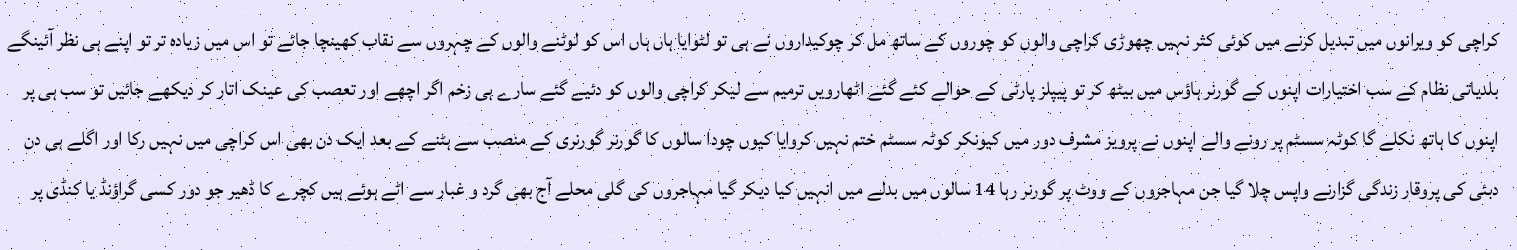کراچی کو ویرانوں میں تبدیل کرنے میں کوئی کثر نہیں چھوڑی کراچی والوں کو چوروں کے ساتھ مل کر چوکیداروں نے ہی تو لٹوایا ہاں ہاں اس کو لوٹنے والوں کے چہروں سے نقاب کھینچا جائے تو اس میں زیادہ تر تو اپنے ہی نظر آئینگے بلدیاتی نظام کے سب اختیارات اپنوں کے گورنر ہاؤس میں بیٹھ کر تو پیپلز پارٹی کے حوالے کئے گئے اٹھارویں ترمیم سے لیکر کراچی والوں کو دئیے گئے سارے ہی زخم اگر اچھے اور تعصب کی عینک اتار کر دیکھے جائیں تو سب ہی پر اپنوں کا ہاتھ نکلے گا کوٹہ سسٹم پر رونے والے اپنوں نے پرویز مشرف دور میں کیونکر کوٹہ سسٹم ختم نہیں کروایا کیوں چودا سالوں کا گورنر گورنری کے منصب سے ہٹنے کے بعد ایک دن بھی اس کراچی میں نہیں رکا اور اگلے ہی دن دبئی کی پروقار زندگی گزارنے واپس چلا گیا جن مہاجروں کے ووٹ پر گورنر رہا 14 سالوں میں بدلے میں انہیں کیا دیکر گیا مہاجروں کی گلی محلے آج بھی گرد و غبار سے اٹے ہوئے ہیں کچرے کا ڈھیر جو دور کسی گراؤنڈ یا کنڈی پر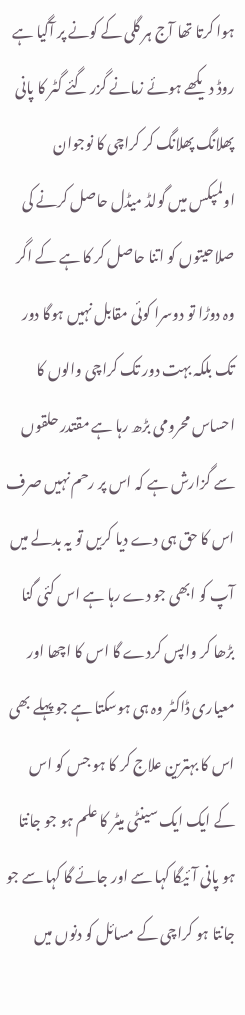ہوا کرتا تھا آج ہر گلی کے کونے پر آگیا ہے روڈ دیکھے ہوئے زمانے گزر گئے گٹر کا پانی پھلانگ پھلانگ کر کراچی کا نوجوان اولمپکس میں گولڈ میڈل حاصل کرنے کی صلاحیتوں کو اتنا حاصل کر کا ہے کے اگر وہ دوڑا تو دوسرا کوئی مقابل نہیں ہوگا دور تک بلکہ بہت دور تک کراچی والوں کا احساس محرومی بڑھ رہا ہے مقتدر حلقوں سے گزارش ہے کہ اس پر رحم نہیں صرف اس کا حق ہی دے دیا کریں تو یہ بدلے میں آپ کو ابھی جو دے رہا ہے اس کئی گنا بڑھا کر واپس کردے گا اس کا اچھا اور معیاری ڈاکٹر وہ ہی ہوسکتا ہے جو پہلے بھی اس کا بہترین علاج کر کا ہو جس کو اس کے ایک ایک سینٹی میٹر کا علم ہو جو جانتا ہو پانی آئیگا کہا سے اور جائے گا کہا سے جو جانتا ہو کراچی کے مسائل کو دنوں میں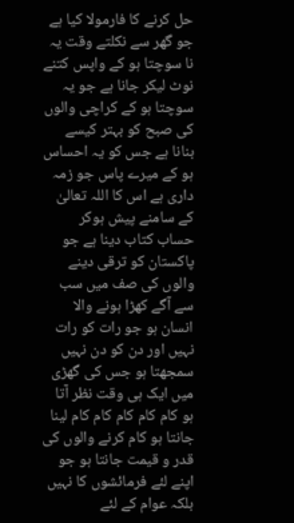حل کرنے کا فارمولا کیا ہے جو گھر سے نکلتے وقت یہ نا سوچتا ہو کے واپس کتنے نوٹ لیکر جانا ہے جو یہ سوچتا ہو کے کراچی والوں کی صبح کو بہتر کیسے بنانا ہے جس کو یہ احساس ہو کے میرے پاس جو زمہ داری ہے اس کا اللہ تعالیٰ کے سامنے پیش ہوکر حساب کتاب دینا ہے جو پاکستان کو ترقی دینے والوں کی صف میں سب سے آگے کھڑا ہونے والا انسان ہو جو رات کو رات نہیں اور دن کو دن نہیں سمجھتا ہو جس کی گھڑی میں ایک ہی وقت نظر آتا ہو کام کام کام کام کام لینا جانتا ہو کام کرنے والوں کی قدر و قیمت جانتا ہو جو اپنے لئے فرمائشوں کا نہیں بلکہ عوام کے لئے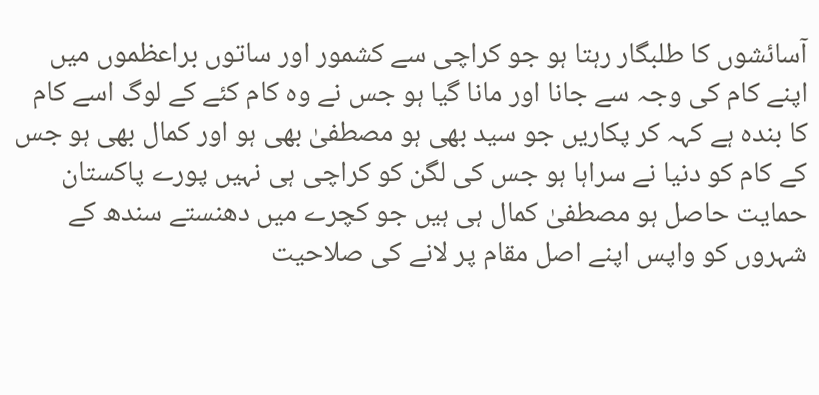آسائشوں کا طلبگار رہتا ہو جو کراچی سے کشمور اور ساتوں براعظموں میں اپنے کام کی وجہ سے جانا اور مانا گیا ہو جس نے وہ کام کئے کے لوگ اسے کام کا بندہ ہے کہہ کر پکاریں جو سید بھی ہو مصطفیٰ بھی ہو اور کمال بھی ہو جس کے کام کو دنیا نے سراہا ہو جس کی لگن کو کراچی ہی نہیں پورے پاکستان حمایت حاصل ہو مصطفیٰ کمال ہی ہیں جو کچرے میں دھنستے سندھ کے شہروں کو واپس اپنے اصل مقام پر لانے کی صلاحیت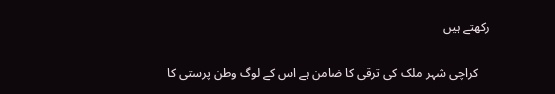رکھتے ہیں

    کراچی شہر ملک کی ترقی کا ضامن ہے اس کے لوگ وطن پرستی کا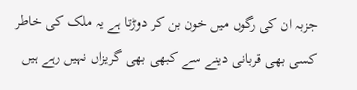جزبہ ان کی رگوں میں خون بن کر دوڑتا ہے یہ ملک کی خاطر کسی بھی قربانی دینے سے کبھی بھی گریزاں نہیں رہے ہیں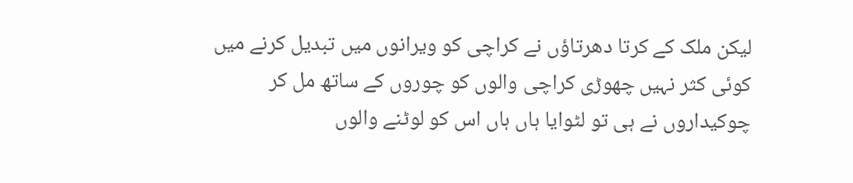لیکن ملک کے کرتا دھرتاؤں نے کراچی کو ویرانوں میں تبدیل کرنے میں کوئی کثر نہیں چھوڑی کراچی والوں کو چوروں کے ساتھ مل کر چوکیداروں نے ہی تو لٹوایا ہاں ہاں اس کو لوٹنے والوں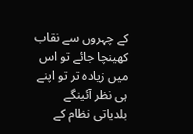کے چہروں سے نقاب کھینچا جائے تو اس میں زیادہ تر تو اپنے ہی نظر آئینگے بلدیاتی نظام کے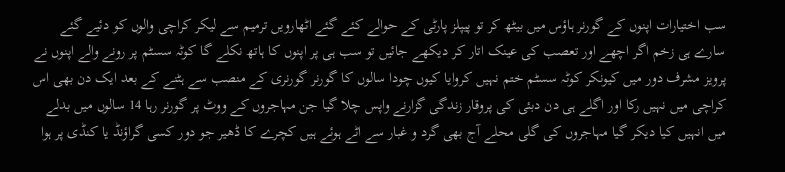سب اختیارات اپنوں کے گورنر ہاؤس میں بیٹھ کر تو پیپلز پارٹی کے حوالے کئے گئے اٹھارویں ترمیم سے لیکر کراچی والوں کو دئیے گئے سارے ہی زخم اگر اچھے اور تعصب کی عینک اتار کر دیکھے جائیں تو سب ہی پر اپنوں کا ہاتھ نکلے گا کوٹہ سسٹم پر رونے والے اپنوں نے پرویز مشرف دور میں کیونکر کوٹہ سسٹم ختم نہیں کروایا کیوں چودا سالوں کا گورنر گورنری کے منصب سے ہٹنے کے بعد ایک دن بھی اس کراچی میں نہیں رکا اور اگلے ہی دن دبئی کی پروقار زندگی گزارنے واپس چلا گیا جن مہاجروں کے ووٹ پر گورنر رہا 14 سالوں میں بدلے میں انہیں کیا دیکر گیا مہاجروں کی گلی محلے آج بھی گرد و غبار سے اٹے ہوئے ہیں کچرے کا ڈھیر جو دور کسی گراؤنڈ یا کنڈی پر ہوا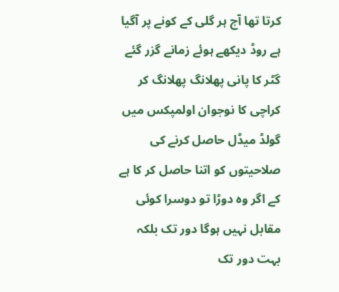کرتا تھا آج ہر گلی کے کونے پر آگیا ہے روڈ دیکھے ہوئے زمانے گزر گئے گٹر کا پانی پھلانگ پھلانگ کر کراچی کا نوجوان اولمپکس میں گولڈ میڈل حاصل کرنے کی صلاحیتوں کو اتنا حاصل کر کا ہے کے اگر وہ دوڑا تو دوسرا کوئی مقابل نہیں ہوگا دور تک بلکہ بہت دور تک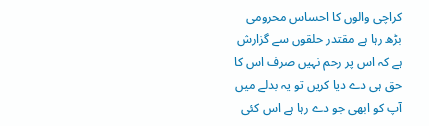کراچی والوں کا احساس محرومی بڑھ رہا ہے مقتدر حلقوں سے گزارش ہے کہ اس پر رحم نہیں صرف اس کا حق ہی دے دیا کریں تو یہ بدلے میں آپ کو ابھی جو دے رہا ہے اس کئی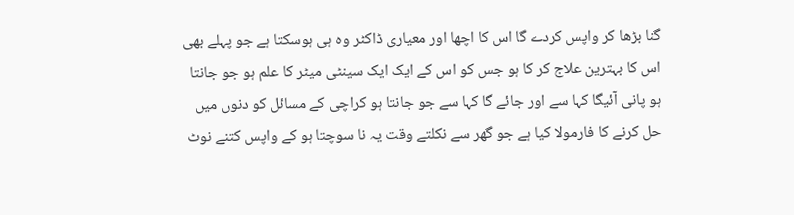گنا بڑھا کر واپس کردے گا اس کا اچھا اور معیاری ڈاکٹر وہ ہی ہوسکتا ہے جو پہلے بھی اس کا بہترین علاج کر کا ہو جس کو اس کے ایک ایک سینٹی میٹر کا علم ہو جو جانتا ہو پانی آئیگا کہا سے اور جائے گا کہا سے جو جانتا ہو کراچی کے مسائل کو دنوں میں حل کرنے کا فارمولا کیا ہے جو گھر سے نکلتے وقت یہ نا سوچتا ہو کے واپس کتنے نوٹ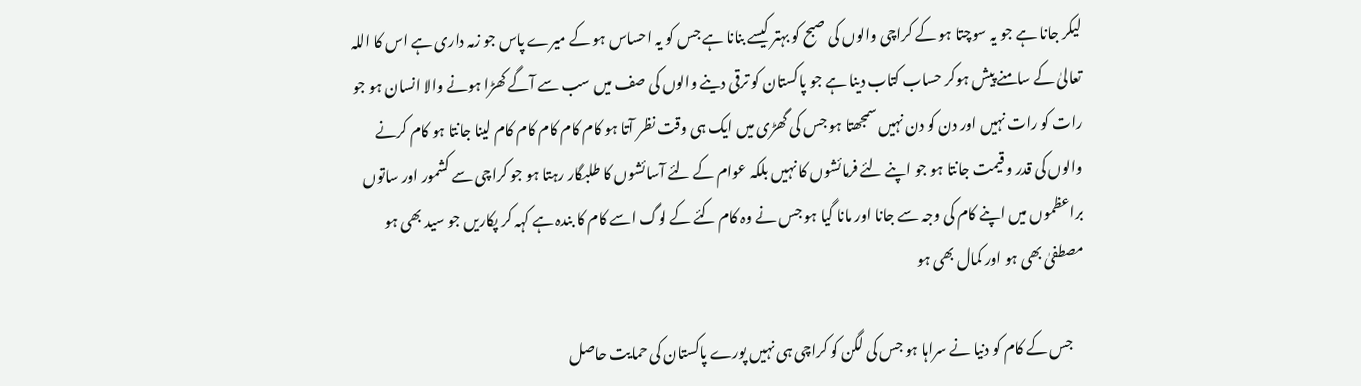لیکر جانا ہے جو یہ سوچتا ہو کے کراچی والوں کی صبح کو بہتر کیسے بنانا ہے جس کو یہ احساس ہو کے میرے پاس جو زمہ داری ہے اس کا اللہ تعالیٰ کے سامنے پیش ہوکر حساب کتاب دینا ہے جو پاکستان کو ترقی دینے والوں کی صف میں سب سے آگے کھڑا ہونے والا انسان ہو جو رات کو رات نہیں اور دن کو دن نہیں سمجھتا ہو جس کی گھڑی میں ایک ہی وقت نظر آتا ہو کام کام کام کام کام لینا جانتا ہو کام کرنے والوں کی قدر و قیمت جانتا ہو جو اپنے لئے فرمائشوں کا نہیں بلکہ عوام کے لئے آسائشوں کا طلبگار رہتا ہو جو کراچی سے کشمور اور ساتوں براعظموں میں اپنے کام کی وجہ سے جانا اور مانا گیا ہو جس نے وہ کام کئے کے لوگ اسے کام کا بندہ ہے کہہ کر پکاریں جو سید بھی ہو مصطفیٰ بھی ہو اور کمال بھی ہو

    جس کے کام کو دنیا نے سراہا ہو جس کی لگن کو کراچی ہی نہیں پورے پاکستان کی حمایت حاصل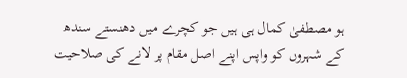ہو مصطفیٰ کمال ہی ہیں جو کچرے میں دھنستے سندھ کے شہروں کو واپس اپنے اصل مقام پر لانے کی صلاحیت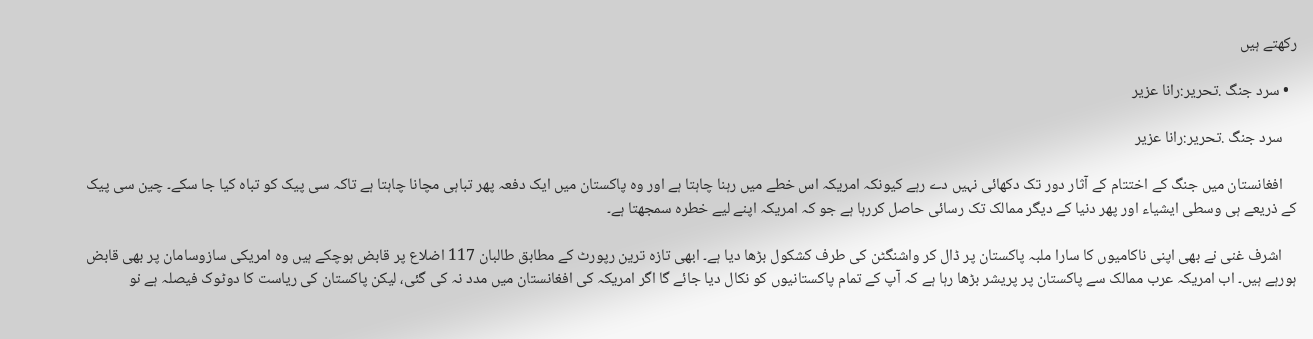رکھتے ہیں

  • سرد جنگ .تحریر:رانا عزیر

    سرد جنگ .تحریر:رانا عزیر

    افغانستان میں جنگ کے اختتام کے آثار دور تک دکھائی نہیں دے رہے کیونکہ امریکہ اس خطے میں رہنا چاہتا ہے اور وہ پاکستان میں ایک دفعہ پھر تباہی مچانا چاہتا ہے تاکہ سی پیک کو تباہ کیا جا سکے۔ چین سی پیک کے ذریعے ہی وسطی ایشیاء اور پھر دنیا کے دیگر ممالک تک رسائی حاصل کررہا ہے جو کہ امریکہ اپنے لیے خطرہ سمجھتا ہے۔

    اشرف غنی نے بھی اپنی ناکامیوں کا سارا ملبہ پاکستان پر ڈال کر واشنگٹن کی طرف کشکول بڑھا دیا ہے۔ ابھی تازہ ترین رپورٹ کے مطابق طالبان 117 اضلاع پر قابض ہوچکے ہیں وہ امریکی سازوسامان پر بھی قابض ہورہے ہیں۔ اب امریکہ عرب ممالک سے پاکستان پر پریشر بڑھا رہا ہے کہ آپ کے تمام پاکستانیوں کو نکال دیا جائے گا اگر امریکہ کی افغانستان میں مدد نہ کی گئی، لیکن پاکستان کی ریاست کا دوٹوک فیصلہ ہے نو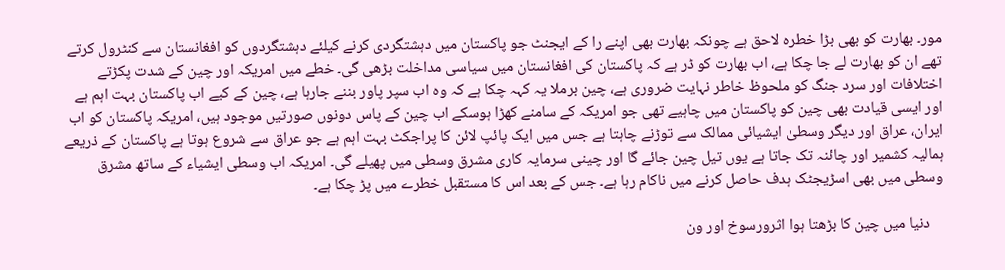مور۔ بھارت کو بھی بڑا خطرہ لاحق ہے چونکہ بھارت بھی اپنے را کے ایجنٹ جو پاکستان میں دہشتگردی کرنے کیلئے دہشتگردوں کو افغانستان سے کنٹرول کرتے تھے ان کو بھارت لے جا چکا ہے، اب بھارت کو ڈر ہے کہ پاکستان کی افغانستان میں سیاسی مداخلت بڑھی گی۔ خطے میں امریکہ اور چین کے شدت پکڑتے اختلافات اور سرد جنگ کو ملحوظ خاطر نہایت ضروری ہے، چین برملا یہ کہہ چکا ہے کہ وہ اب سپر پاور بننے جارہا ہے، چین کے کیے اب پاکستان بہت اہم ہے اور ایسی قیادت بھی چین کو پاکستان میں چاہیے تھی جو امریکہ کے سامنے کھڑا ہوسکے اب چین کے پاس دونوں صورتیں موجود ہیں، امریکہ پاکستان کو اب ایران، عراق اور دیگر وسطیٰ ایشیائی ممالک سے توڑنے چاہتا ہے جس میں ایک پائپ لائن کا پراجکٹ بہت اہم ہے جو عراق سے شروع ہوتا ہے پاکستان کے ذریعے ہمالیہ کشمیر اور چائنہ تک جاتا ہے یوں تیل چین جائے گا اور چینی سرمایہ کاری مشرق وسطی میں پھیلے گی۔ امریکہ اب وسطی ایشیاء کے ساتھ مشرق وسطی میں بھی اسڑیجٹک ہدف حاصل کرنے میں ناکام رہا ہے۔ جس کے بعد اس کا مستقبل خطرے میں پڑ چکا ہے۔

    دنیا میں چین کا بڑھتا ہوا اثرورسوخ اور ون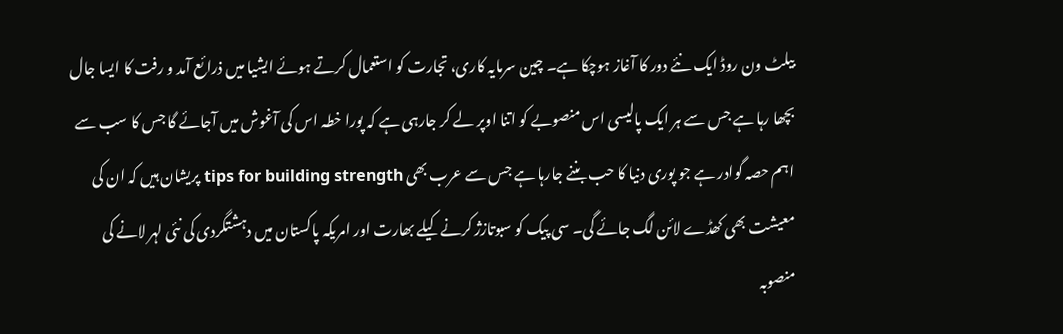بیلٹ ون روڈ ایک نئے دور کا آغاز ہوچکا ہے۔ چین سرمایہ کاری، تجارت کو استعمال کرتے ہوئے ایشیا میں ذرائع آمد و رفت کا ایسا جال بچھا رہا ہے جس سے ہر ایک پالیسی اس منصوبے کو اتنا اوپر لے کر جارہی ہے کہ پورا خطہ اس کی آغوش میں آجائے گا جس کا سب سے اہم حصہ گوادر ہے جو پوری دنیا کا حب بننے جارہا ہے جس سے عرب بھی tips for building strength پریشان ہیں کہ ان کی معیشت بھی کھڈے لائن لگ جائے گی۔ سی پیک کو سبوتازژ کرنے کیلے بھارت اور امریکہ پاکستان میں دہشتگردی کی نئی لہر لانے کی منصوبہ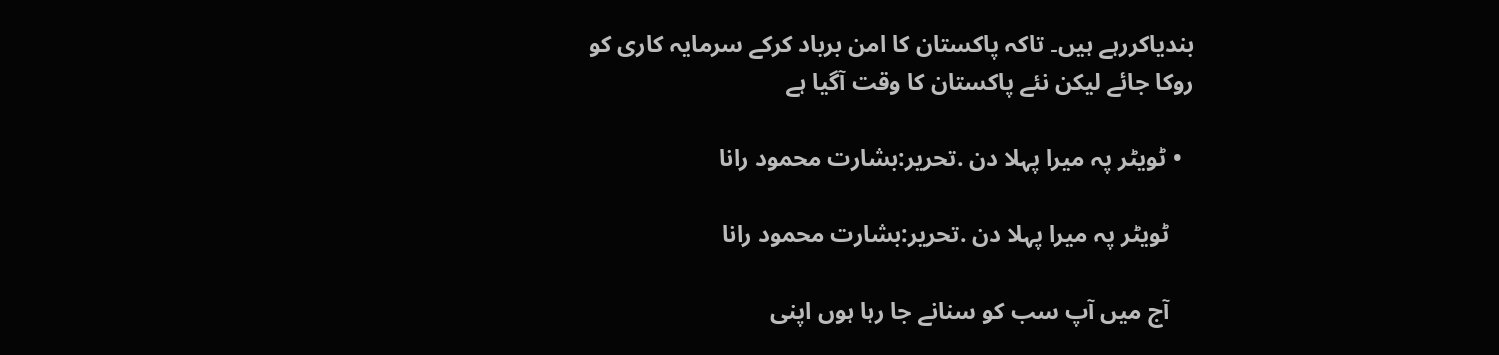بندیاکررہے ہیں۔ تاکہ پاکستان کا امن برباد کرکے سرمایہ کاری کو روکا جائے لیکن نئے پاکستان کا وقت آگیا ہے

  • ٹویٹر پہ میرا پہلا دن .تحریر:بشارت محمود رانا

    ٹویٹر پہ میرا پہلا دن .تحریر:بشارت محمود رانا

    آج میں آپ سب کو سنانے جا رہا ہوں اپنی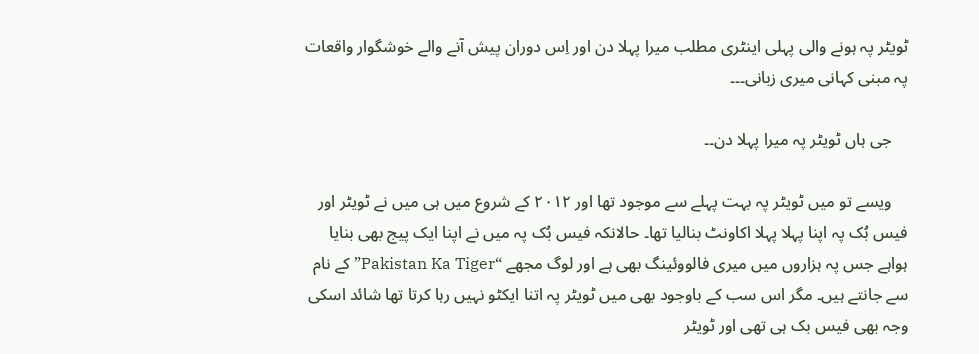ٹویٹر پہ ہونے والی پہلی اینٹری مطلب میرا پہلا دن اور اِس دوران پیش آنے والے خوشگوار واقعات پہ مبنی کہانی میری زبانی۔۔۔

    جی ہاں ٹویٹر پہ میرا پہلا دن۔۔

    ویسے تو میں ٹویٹر پہ بہت پہلے سے موجود تھا اور ۲۰۱۲ کے شروع میں ہی میں نے ٹویٹر اور فیس بُک پہ اپنا پہلا پہلا اکاونٹ بنالیا تھا۔ حالانکہ فیس بُک پہ میں نے اپنا ایک پیج بھی بنایا ہواہے جس پہ ہزاروں میں میری فالووئینگ بھی ہے اور لوگ مجھے “Pakistan Ka Tiger” کے نام سے جانتے ہیں۔ مگر اس سب کے باوجود بھی میں ٹویٹر پہ اتنا ایکٹو نہیں رہا کرتا تھا شائد اسکی وجہ بھی فیس بک ہی تھی اور ٹویٹر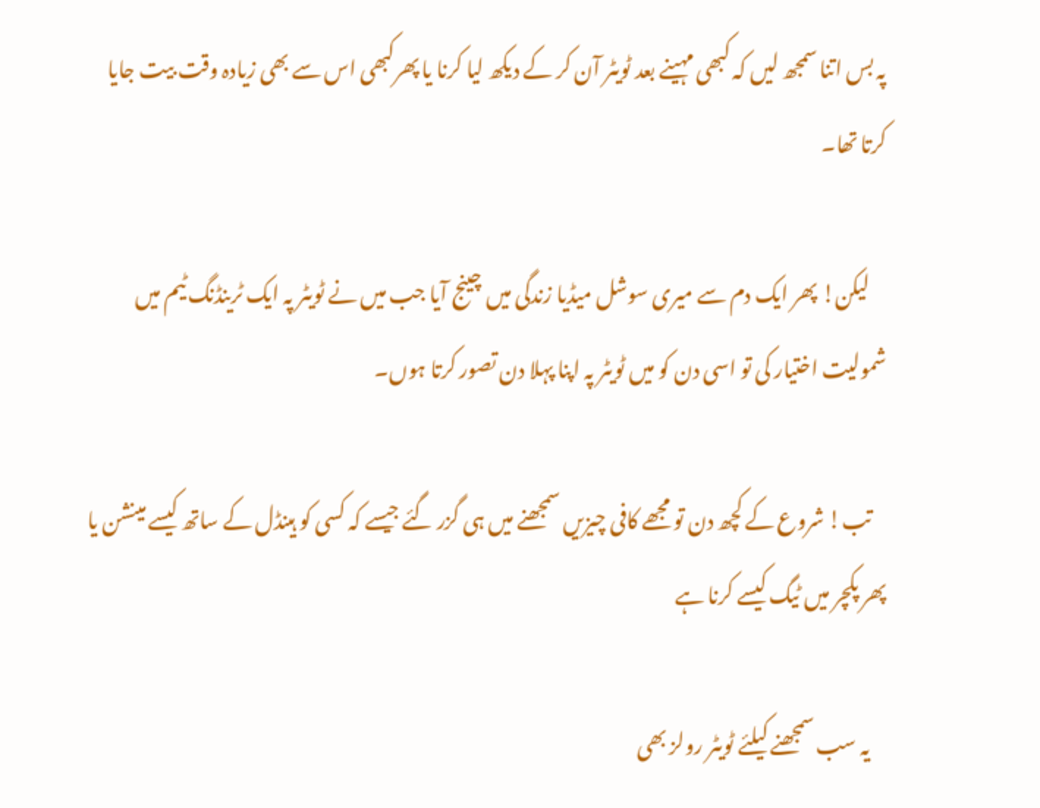پہ بس اتنا سمجھ لیں کہ کبھی مہینے بعد ٹویٹر آن کر کے دیکھ لیا کرنا یا پھرکبھی اس سے بھی زیادہ وقت بیت جایا کرتا تھا۔

    لیکن! پھر ایک دم سے میری سوشل میڈیا زندگی میں چینج آیا جب میں نے ٹویٹر پہ ایک ٹرینڈنگ ٹیم میں شمولیت اختیار کی تو اسی دن کو میں ٹویٹر پہ اپنا پہلا دن تصور کرتا ہوں۔

    تب! شروع کے کچھ دن تو مجھے کافی چیزیں سمجھنے میں ہی گزر گئے جیسے کہ کسی کو ہینڈل کے ساتھ کیسے مینشن یا پھر پکچر میں ٹیگ کیسے کرنا ہے

    یہ سب سمجھنے کیلئے ٹویٹر رولز بھی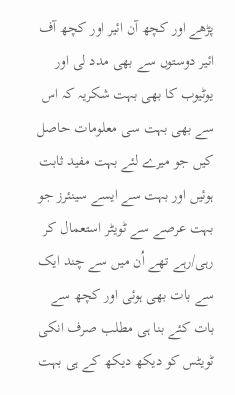پڑھے اور کچھ آن ائیر اور کچھ آف ائیر دوستوں سے بھی مدد لی اور یوٹیوب کا بھی بہت شکریہ کہ اس سے بھی بہت سی معلومات حاصل کیں جو میرے لئے بہت مفید ثابت ہوئیں اور بہت سے ایسے سینئرز جو بہت عرصے سے ٹویٹر استعمال کر رہی/رہے تھے اُن میں سے چند ایک سے بات بھی ہوئی اور کچھ سے بات کئے بنا ہی مطلب صرف انکی ٹویٹس کو دیکھ دیکھ کے ہی بہت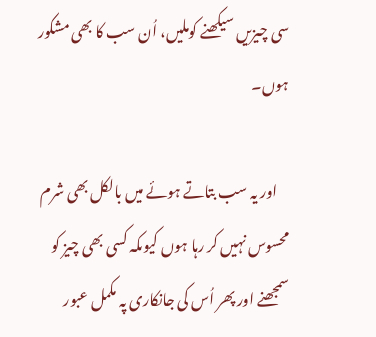سی چیزیں سیکھنے کوملیں، اُن سب کا بھی مشکور ہوں۔

    اور یہ سب بتاتے ہوئے میں بالکل بھی شرم محسوس نہیں کر رہا ہوں کیوںکہ کسی بھی چیز کو سمجھنے اور پھر اُس کی جانکاری پہ مکمل عبور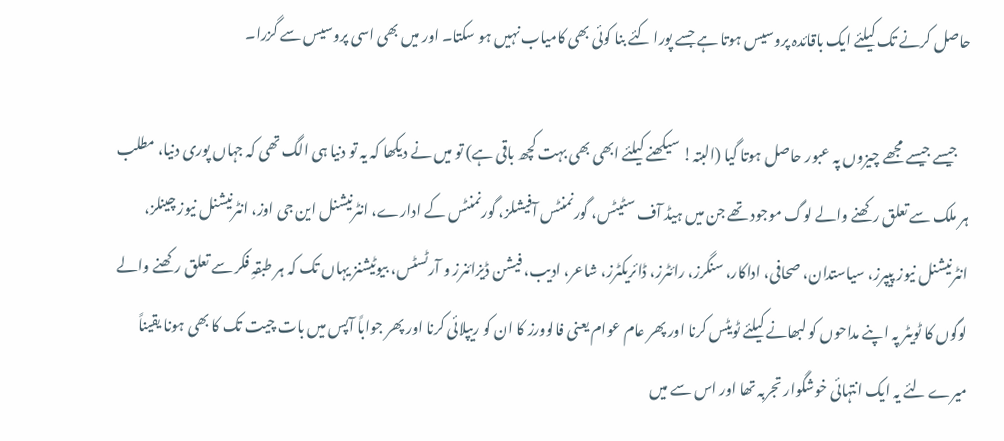حاصل کرنے تک کیلئے ایک باقائدہ پروسیس ہوتا ہے جسے پورا کئے بنا کوئی بھی کامیاب نہیں ہو سکتا۔ اور میں بھی اسی پروسیس سے گزرا۔

    جیسے جیسے مجھے چیزوں پہ عبور حاصل ہوتا گیا (البتہ! سیکھنے کیلئے ابھی بھی بہت کچھ باقی ہے) تو میں نے دیکھا کہ یہ تو دنیا ہی الگ تھی کہ جہاں پوری دنیا، مطلب ہر ملک سے تعلق رکھنے والے لوگ موجود تھے جن میں ہیڈ آف سٹیٹس، گورنمنٹس آفیشلز، گورنمنٹس کے ادارے، انٹرنیشنل این جی اوز، انٹرنیشنل نیوز چینلز، انٹرنیشنل نیوز پیپرز، سیاستدان، صحافی، اداکار، سنگرز، رائٹرز، ڈائریکٹرز، شاعر، ادیب، فیشن ڈیزائنرز و آرٹسٹس، بیوٹیشنز یہاں تک کہ ہر طبقہِ فکر سے تعلق رکھنے والے لوگوں کا ٹویٹر پہ اپنے مداحوں کو لبھانے کیلئے ٹویٹس کرنا اور پھر عام عوام یعنی فالوورز کا ان کو ریپلائی کرنا اور پھر جواباً آپس میں بات چیت تک کا بھی ہونا یقیناً میرے لئے یہ ایک انتہائی خوشگوار تجربہ تھا اور اس سے میں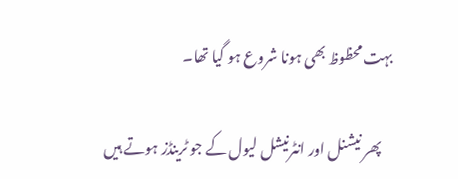بہت محظوظ بھی ہونا شروع ہو گیا تھا۔

    پھر نیشنل اور انٹرنیشل لیول کے جو ٹرینڈز ہوتے ہیں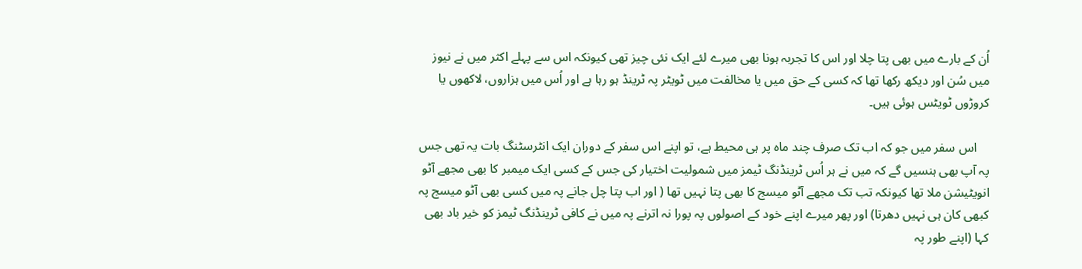اُن کے بارے میں بھی پتا چلا اور اس کا تجربہ ہونا بھی میرے لئے ایک نئی چیز تھی کیونکہ اس سے پہلے اکثر میں نے نیوز میں سُن اور دیکھ رکھا تھا کہ کسی کے حق میں یا مخالفت میں ٹویٹر پہ ٹرینڈ ہو رہا ہے اور اُس میں ہزاروں، لاکھوں یا کروڑوں ٹویٹس ہوئی ہیں۔

    اس سفر میں جو کہ اب تک صرف چند ماہ پر ہی محیط ہے، تو اپنے اس سفر کے دوران ایک انٹرسٹنگ بات یہ تھی جس پہ آپ بھی ہنسیں گے کہ میں نے ہر اُس ٹرینڈنگ ٹیمز میں شمولیت اختیار کی جس کے کسی ایک میمبر کا بھی مجھے آٹو انویٹیشن ملا تھا کیونکہ تب تک مجھے آٹو میسج کا بھی پتا نہیں تھا ( اور اب پتا چل جانے پہ میں کسی بھی آٹو میسج پہ کبھی کان ہی نہیں دھرتا) اور پھر میرے اپنے خود کے اصولوں پہ پورا نہ اترنے پہ میں نے کافی ٹرینڈنگ ٹیمز کو خیر باد بھی کہا (اپنے طور پہ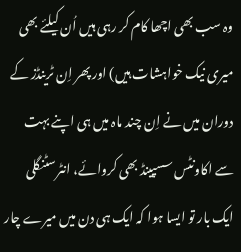وہ سب بھی اچھا کام کر رہی ہیں اُن کیلئے بھی میری نیک خواہشات ہیں) اور پھر اِن ٹرینڈز کے دوران میں نے اِن چند ماہ میں ہی اپنے بہت سے اکاونٹس سسپینڈ بھی کروائے، انٹرسٹنگلی ایک بار تو ایسا ہوا کہ ایک ہی دن میں میرے چار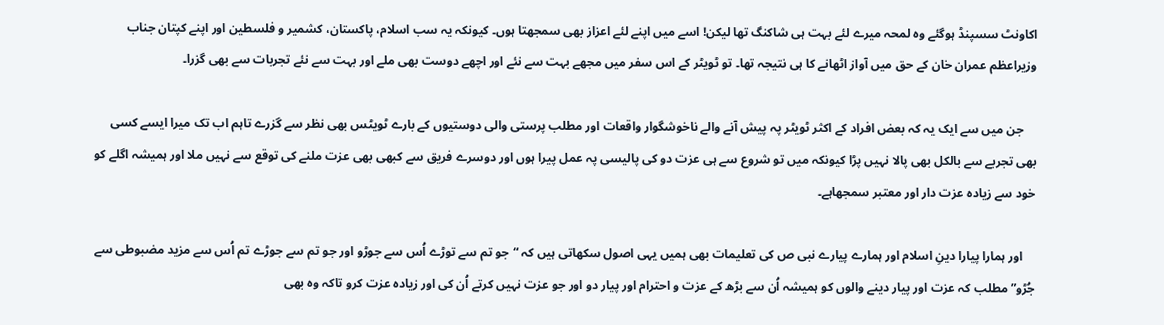اکاونٹ سسپنڈ ہوگئے وہ لمحہ میرے لئے بہت ہی شاکنگ تھا لیکن! اسے میں اپنے لئے اعزاز بھی سمجھتا ہوں۔ کیونکہ یہ سب اسلام، پاکستان، کشمیر و فلسطین اور اپنے کپتان جناب وزیراعظم عمران خان کے حق میں آواز اٹھانے کا ہی نتیجہ تھا۔ تو ٹویٹر کے اس سفر میں مجھے بہت سے نئے اور اچھے دوست بھی ملے اور بہت سے نئے تجربات سے بھی گزرا۔

    جن میں سے ایک یہ کہ بعض افراد کے اکثر ٹویٹر پہ پیش آنے والے ناخوشگوار واقعات اور مطلب پرستی والی دوستیوں کے بارے ٹویٹس بھی نظر سے گزرے تاہم اب تک میرا ایسے کسی بھی تجربے سے بالکل بھی پالا نہیں پڑا کیونکہ میں تو شروع سے ہی عزت دو کی پالیسی پہ عمل پیرا ہوں اور دوسرے فریق سے کبھی بھی عزت ملنے کی توقع سے نہیں ملا اور ہمیشہ اگلے کو خود سے زیادہ عزت دار اور معتبر سمجھاہے۔

    اور ہمارا پیارا دینِ اسلام اور ہمارے پیارے نبی ص کی تعلیمات بھی ہمیں یہی اصول سکھاتی ہیں کہ “جو تم سے توڑے اُس سے جوڑو اور جو تم سے جوڑے تم اُس سے مزید مضبوطی سے جُڑو” مطلب کہ عزت اور پیار دینے والوں کو ہمیشہ اُن سے بڑھ کے عزت و احترام اور پیار دو اور جو عزت نہیں کرتے اُن کی اور زیادہ عزت کرو تاکہ وہ بھی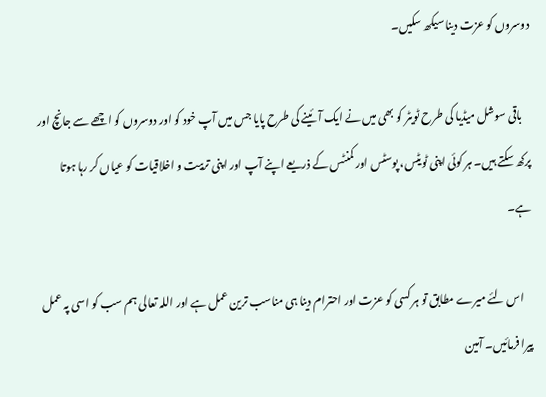دوسروں کو عزت دینا سیکھ سکیں۔

    باقی سوشل میڈیا کی طرح ٹویٹر کو بھی میں نے ایک آئینے کی طرح پایا جس میں آپ خود کو اور دوسروں کو اچھے سے جانچ اور پرکھ سکتے ہیں۔ ہر کوئی اپنی ٹویٹس، پوسٹس اور کمنٹس کے ذریعے اپنے آپ اور اپنی تربیت و اخلاقیات کو عیاں کر رہا ہوتا ہے۔

    اس لئے میرے مطابق تو ہر کسی کو عزت اور احترام دینا ہی مناسب ترین عمل ہے اور اللہ تعالی ہم سب کو اسی پہ عمل پیرا فرمائیں۔ آمین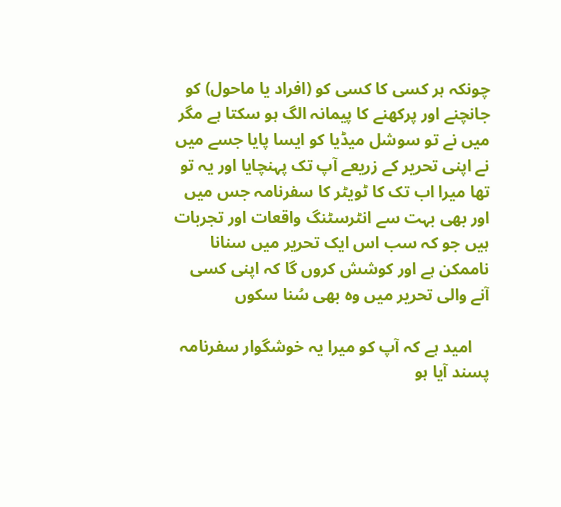چونکہ ہر کسی کا کسی کو (افراد یا ماحول) کو جانچنے اور پرکھنے کا پیمانہ الگ ہو سکتا ہے مگر میں نے تو سوشل میڈیا کو ایسا پایا جسے میں نے اپنی تحریر کے زریعے آپ تک پہنچایا اور یہ تو تھا میرا اب تک کا ٹویٹر کا سفرنامہ جس میں اور بھی بہت سے انٹرسٹنگ واقعات اور تجربات ہیں جو کہ سب اس ایک تحریر میں سنانا ناممکن ہے اور کوشش کروں گا کہ اپنی کسی آنے والی تحریر میں وہ بھی سُنا سکوں

    امید ہے کہ آپ کو میرا یہ خوشگوار سفرنامہ پسند آیا ہو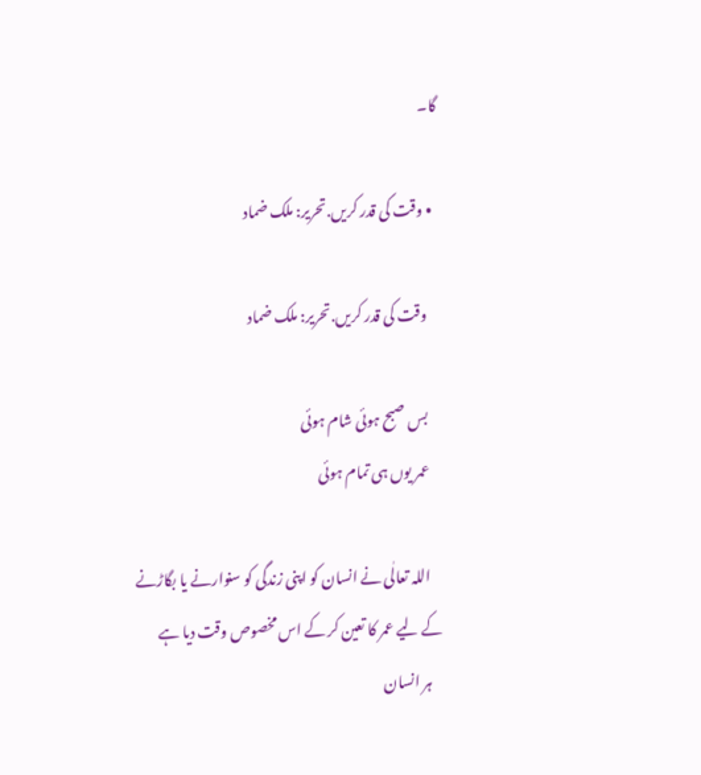گا۔

  • وقت کی قدر کریں.تحریر: ملک ضماد

    وقت کی قدر کریں.تحریر: ملک ضماد

    بس صبح ہوئی شام ہوئی
    عمر یوں ہی تمام ہوئی

    اللہ تعالٰی نے انسان کو اپنی زندگی کو سنوارنے یا بگاڑنے کے لیے عمر کا تعین کر کے اس مخصوص وقت دیا ہے
    ہر انسان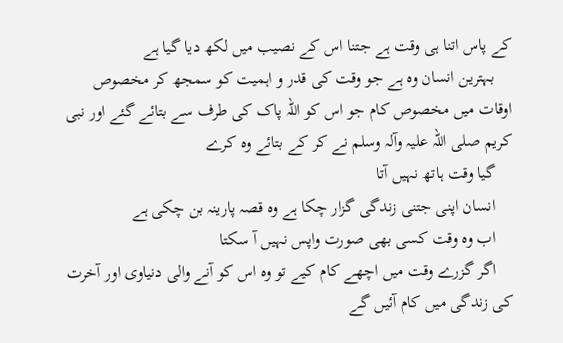کے پاس اتنا ہی وقت ہے جتنا اس کے نصیب میں لکھ دیا گیا ہے
    بہترین انسان وہ ہے جو وقت کی قدر و اہمیت کو سمجھ کر مخصوص اوقات میں مخصوص کام جو اس کو اللہ پاک کی طرف سے بتائے گئے اور نبی کریم صلی اللہ علیہ وآلہ وسلم نے کر کے بتائے وہ کرے
    گیا وقت ہاتھ نہیں آتا
    انسان اپنی جتنی زندگی گزار چکا ہے وہ قصہ پارینہ بن چکی ہے
    اب وہ وقت کسی بھی صورت واپس نہیں آ سکتا
    اگر گزرے وقت میں اچھے کام کیے تو وہ اس کو آنے والی دنیاوی اور آخرت کی زندگی میں کام آئیں گے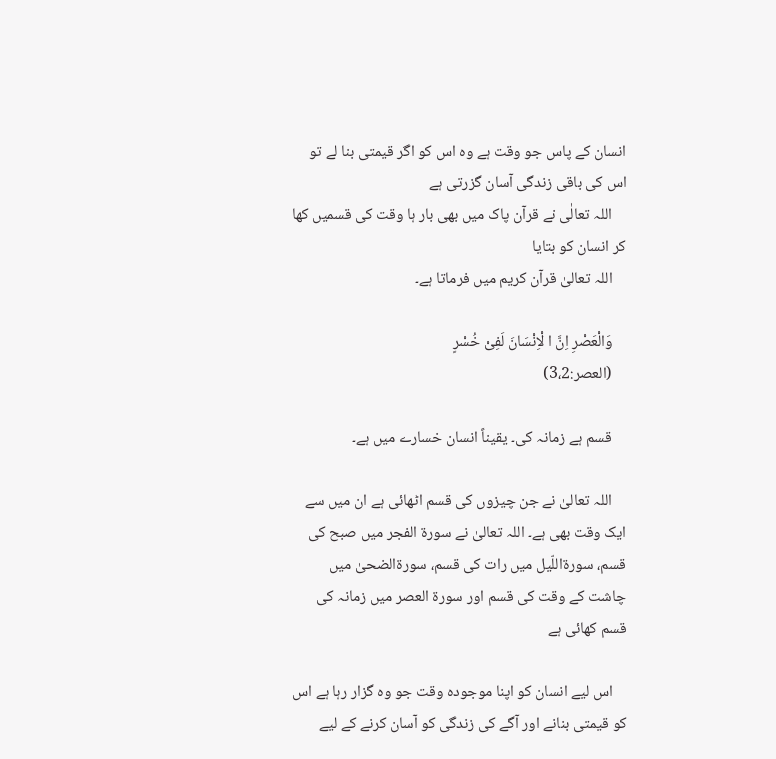انسان کے پاس جو وقت ہے وہ اس کو اگر قیمتی بنا لے تو اس کی باقی زندگی آسان گزرتی ہے
    اللہ تعالٰی نے قرآن پاک میں بھی بار ہا وقت کی قسمیں کھا کر انسان کو بتایا
    اللہ تعالیٰ قرآن کریم میں فرماتا ہے۔

    وَالْعَصْرِ اِنَّ ا لْاِنْسَانَ لَفِیْ خُسْرٍ
    (العصر:3،2)

    قسم ہے زمانہ کی۔ یقیناً انسان خسارے میں ہے۔

    اللہ تعالیٰ نے جن چیزوں کی قسم اٹھائی ہے ان میں سے ایک وقت بھی ہے۔ اللہ تعالیٰ نے سورۃ الفجر میں صبح کی قسم، سورۃاللّیل میں رات کی قسم، سورۃالضحیٰ میں چاشت کے وقت کی قسم اور سورۃ العصر میں زمانہ کی قسم کھائی ہے

    اس لیے انسان کو اپنا موجودہ وقت جو وہ گزار رہا ہے اس کو قیمتی بنانے اور آگے کی زندگی کو آسان کرنے کے لیے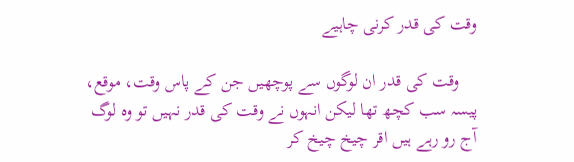وقت کی قدر کرنی چاہیے

    وقت کی قدر ان لوگوں سے پوچھیں جن کے پاس وقت، موقع، پیسہ سب کچھ تھا لیکن انہوں نے وقت کی قدر نہیں تو وہ لوگ آج رو رہے ہیں اقر چیخ چیخ کر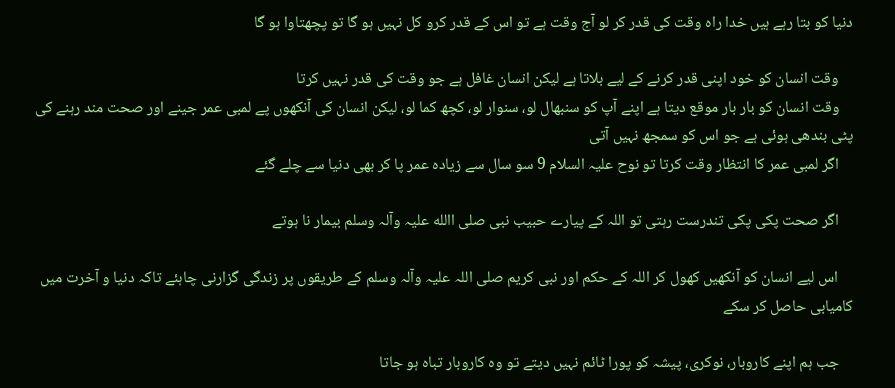دنیا کو بتا رہے ہیں خدا راہ وقت کی قدر کر لو آج وقت ہے تو اس کے قدر کرو کل نہیں ہو گا تو پچھتاوا ہو گا

    وقت انسان کو خود اپنی قدر کرنے کے لیے بلاتا ہے لیکن انسان غافل ہے جو وقت کی قدر نہیں کرتا
    وقت انسان کو بار بار موقع دیتا ہے اپنے آپ کو سنبھال لو، سنوار لو، کچھ کما لو، لیکن انسان کی آنکھوں پے لمبی عمر جینے اور صحت مند رہنے کی پٹی بندھی ہوئی ہے جو اس کو سمجھ نہیں آتی
    اگر لمبی عمر کا انتظار وقت کرتا تو نوح علیہ السلام 9 سو سال سے زیادہ عمر پا کر بھی دنیا سے چلے گئے

    اگر صحت پکی پکی تندرست رہتی تو اللہ کے پیارے حبیب نبی صلی االله علیہ وآلہ وسلم بیمار نا ہوتے

    اس لیے انسان کو آنکھیں کھول کر اللہ کے حکم اور نبی کریم صلی اللہ علیہ وآلہ وسلم کے طریقوں پر زندگی گزارنی چاہئے تاکہ دنیا و آخرت میں کامیابی حاصل کر سکے

    جب ہم اپنے کاروبار، نوکری، پیشہ کو پورا ٹائم نہیں دیتے تو وہ کاروبار تباہ ہو جاتا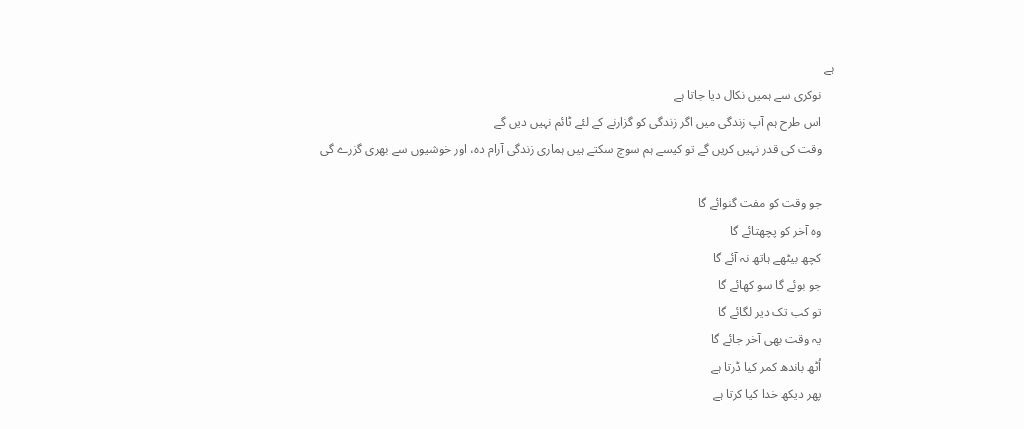ہے
    نوکری سے ہمیں نکال دیا جاتا ہے
    اس طرح ہم آپ زندگی میں اگر زندگی کو گزارنے کے لئے ٹائم نہیں دیں گے
    وقت کی قدر نہیں کریں گے تو کیسے ہم سوچ سکتے ہیں ہماری زندگی آرام دہ، اور خوشیوں سے بھری گزرے گی

    جو وقت کو مفت گنوائے گا
    وہ آخر کو پچھتائے گا
    کچھ بیٹھے ہاتھ نہ آئے گا
    جو بوئے گا سو کھائے گا
    تو کب تک دیر لگائے گا
    یہ وقت بھی آخر جائے گا
    اُٹھ باندھ کمر کیا ڈرتا ہے
    پھر دیکھ خدا کیا کرتا ہے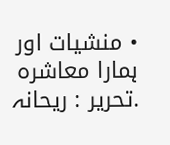• منشیات اور ہمارا معاشرہ .تحریر : ریحانہ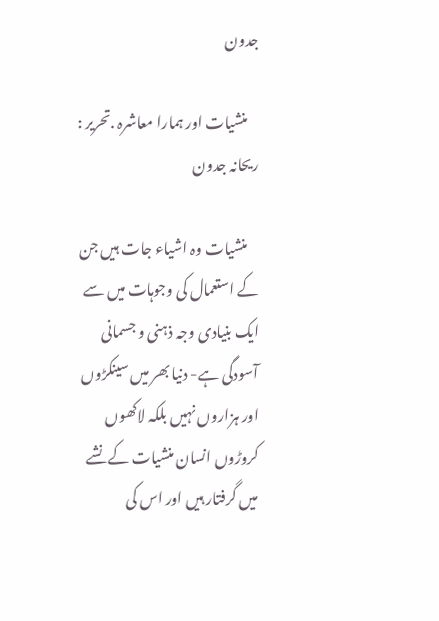جدون

    منشیات اور ہمارا معاشرہ .تحریر : ریحانہ جدون

    منشیات وہ اشیاء جات ہیں جن کے استعمال کی وجوہات میں سے ایک بنیادی وجہ ذہنی و جسمانی آسودگی ہے- دنیا بھر میں سینکڑوں اور ہزاروں نہیں بلکہ لاکھوں کروڑوں انسان منشیات کے نشے میں گرفتار ہیں اور اس کی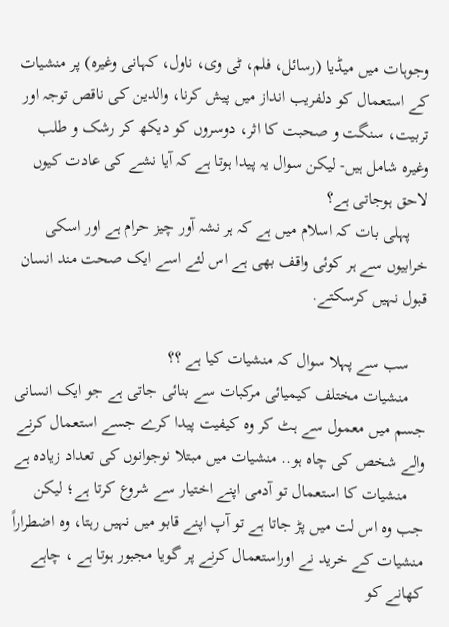وجوہات میں میڈیا (رسائل، فلم، ٹی وی، ناول، کہانی وغیرہ) پر منشیات کے استعمال کو دلفریب انداز میں پیش کرنا، والدین کی ناقص توجہ اور تربیت، سنگت و صحبت کا اثر، دوسروں کو دیکھ کر رشک و طلب وغیرہ شامل ہیں- لیکن سوال یہ پیدا ہوتا ہے کہ آیا نشے کی عادت کیوں لاحق ہوجاتی ہے؟
    پہلی بات کہ اسلام میں ہے کہ ہر نشہ آور چیز حرام ہے اور اسکی خرابیوں سے ہر کوئی واقف بھی ہے اس لئے اسے ایک صحت مند انسان قبول نہیں کرسکتے.

    سب سے پہلا سوال کہ منشیات کیا ہے ؟؟
    منشیات مختلف کیمیائی مرکبات سے بنائی جاتی ہے جو ایک انسانی جسم میں معمول سے ہٹ کر وہ کیفیت پیدا کرے جسے استعمال کرنے والے شخص کی چاہ ہو.. منشیات میں مبتلا نوجوانوں کی تعداد زیادہ ہے
    منشیات کا استعمال تو آدمی اپنے اختیار سے شروع کرتا ہے؛ لیکن جب وہ اس لت میں پڑ جاتا ہے تو آپ اپنے قابو میں نہیں رہتا، وہ اضطراراً منشیات کے خرید نے اوراستعمال کرنے پر گویا مجبور ہوتا ہے ، چاہے کھانے کو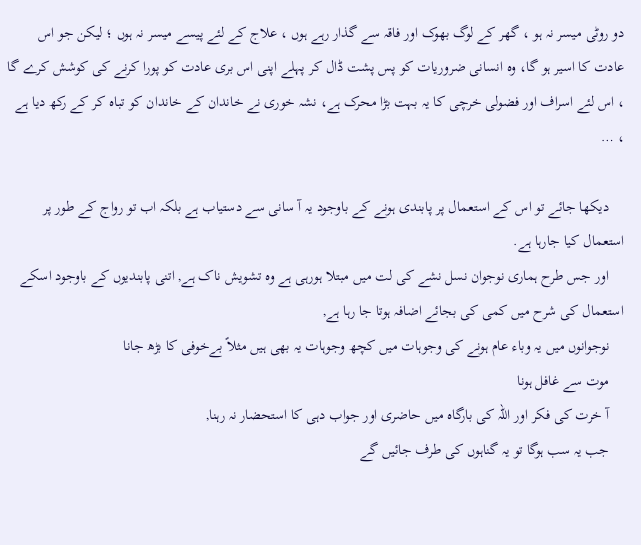دو روٹی میسر نہ ہو ، گھر کے لوگ بھوک اور فاقہ سے گذار رہے ہوں ، علاج کے لئے پیسے میسر نہ ہوں ؛ لیکن جو اس عادت کا اسیر ہو گا، وہ انسانی ضروریات کو پس پشت ڈال کر پہلے اپنی اس بری عادت کو پورا کرنے کی کوشش کرے گا ، اس لئے اسراف اور فضولی خرچی کا یہ بہت بڑا محرک ہے، نشہ خوری نے خاندان کے خاندان کو تباہ کر کے رکھ دیا ہے ، …

    دیکھا جائے تو اس کے استعمال پر پابندی ہونے کے باوجود یہ آ سانی سے دستیاب ہے بلکہ اب تو رواج کے طور پر استعمال کیا جارہا ہے.
    اور جس طرح ہماری نوجوان نسل نشے کی لت میں مبتلا ہورہی ہے وہ تشویش ناک ہے, اتنی پابندیوں کے باوجود اسکے استعمال کی شرح میں کمی کی بجائے اضافہ ہوتا جا رہا ہے,
    نوجوانوں میں یہ وباء عام ہونے کی وجوہات میں کچھ وجوہات یہ بھی ہیں مثلاً بےخوفی کا بڑھ جانا
    موت سے غافل ہونا
    آ خرت کی فکر اور اللہ کی بارگاہ میں حاضری اور جواب دہی کا استحضار نہ رہنا,
    جب یہ سب ہوگا تو یہ گناہوں کی طرف جائیں گے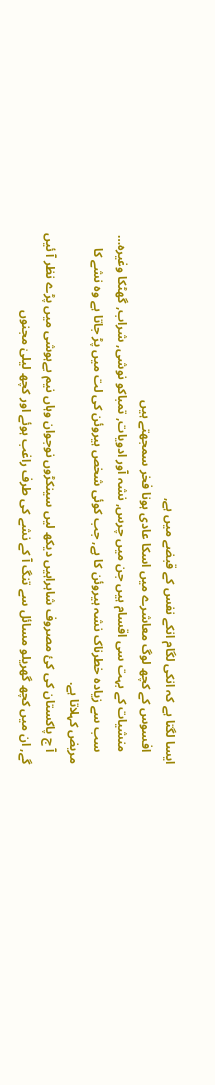ایسا لگتا ہے کہ انکی لگام انکے نفس کے قبضے میں ہے,
    افسوس کے کچھ لوگ معاشرے میں اسکا عادی ہونا فخر سمجھتے ہیں
    منشیات کے بہت سی اقسام ہیں جن میں چرس, نشہ آور ادویات, تمباکو نوشی, شراب, گھٹکا وغیرہ…
    سب سے زیادہ خطرناک نشہ ہیروئن کا ہے, جب کوئی شخص ہیروئن کی لت میں پڑ جاتا ہے وہ نشے کا مریض کہلاتا ہے.
    آ ج پاکستان کی کئ مصروف شاہراہیں دیکھ لیں سینکڑوں نوجوان وہاں نیم بےہوشی میں پڑے نظر آ ئیں گے, ان میں کچھ گھریلو مسائل سے تنگ آ کے نشے کی طرف راغب ہوئے اور کچھ لیلیٰ مجنوں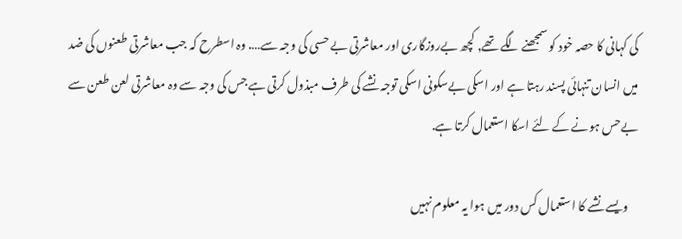کی کہانی کا حصہ خود کو سمجھنے لگے تھے, کچھ بےروزگاری اور معاشرتی بے حسی کی وجہ سے…. وہ اسطرح کہ جب معاشرتی طعنوں کی ضد میں انسان تنہائی پسند رہتا ہے اور اسکی بےسکونی اسکی توجہ نشے کی طرف مبذول کرتی ہے جس کی وجہ سے وہ معاشرتی لعن طعن سے بےحس ہونے کے لئے اسکا استعمال کرتا ہے.

    ویسے نشے کا استعمال کس دور میں ہوا یہ معلوم نہیں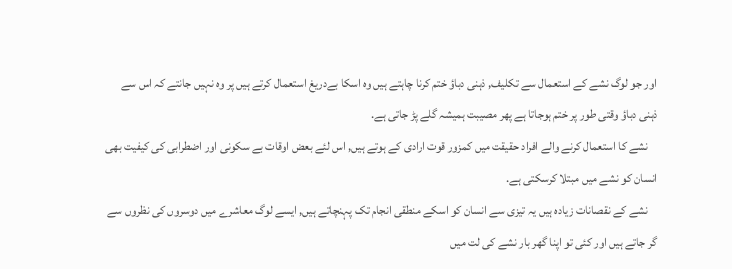اور جو لوگ نشے کے استعمال سے تکلیف, ذہنی دباؤ ختم کرنا چاہتے ہیں وہ اسکا بےدریغ استعمال کرتے ہیں پر وہ نہیں جانتے کہ اس سے ذہنی دباؤ وقتی طور پر ختم ہوجاتا ہے پھر مصیبت ہمیشہ گلے پڑ جاتی ہے.
    نشے کا استعمال کرنے والے افراد حقیقت میں کمزور قوت ارادی کے ہوتے ہیں, اس لئے بعض اوقات بے سکونی اور اضطرابی کی کیفیت بھی انسان کو نشے میں مبتلا کرسکتی ہے.
    نشے کے نقصانات زیادہ ہیں یہ تیزی سے انسان کو اسکے منطقی انجام تک پہنچاتے ہیں, ایسے لوگ معاشرے میں دوسروں کی نظروں سے گر جاتے ہیں اور کئی تو اپنا گھر بار نشے کی لت میں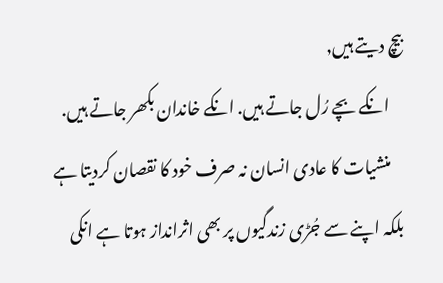بیچ دیتے ہیں,
    انکے بچے رُل جاتے ہیں. انکے خاندان بکھر جاتے ہیں.
    منشیات کا عادی انسان نہ صرف خود کا نقصان کردیتا ہے بلکہ اپنے سے جُڑی زندگیوں پر بھی اثرانداز ہوتا ہے انکی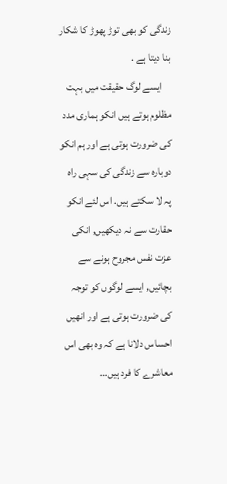زندگی کو بھی توڑ پھوڑ کا شکار بنا دیتا ہے .
    ایسے لوگ حقیقت میں بہت مظلوم ہوتے ہیں انکو ہماری مدد کی ضرورت ہوتی ہے اور ہم انکو دوبارہ سے زندگی کی سہی راہ پہ لا سکتے ہیں. اس لئے انکو حقارت سے نہ دیکھیں, انکی عزت نفس مجروح ہونے سے بچائیں, ایسے لوگوں کو توجہ کی ضرورت ہوتی ہے اور انھیں احساس دلانا ہے کہ وہ بھی اس معاشرے کا فرد ہیں…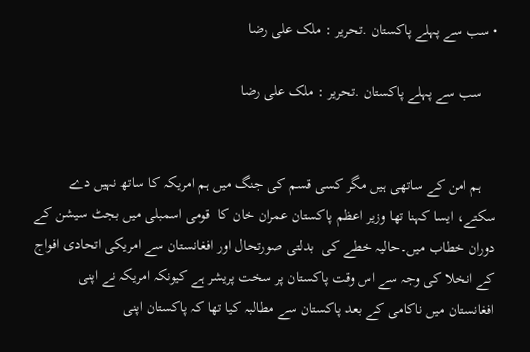• سب سے پہلے پاکستان .تحریر : ملک علی رضا

    سب سے پہلے پاکستان .تحریر : ملک علی رضا


    ہم امن کے ساتھی ہیں مگر کسی قسم کی جنگ میں ہم امریکہ کا ساتھ نہیں دے سکتے، ایسا کہنا تھا وزیر اعظم پاکستان عمران خان کا  قومی اسمبلی میں بجٹ سیشن کے دوران خطاب میں۔حالیہ خطے کی  بدلتی صورتحال اور افغانستان سے امریکی اتحادی افواج کے انخلا کی وجہ سے اس وقت پاکستان پر سخت پریشر ہے کیونکہ امریکہ نے اپنی افغانستان میں ناکامی کے بعد پاکستان سے مطالبہ کیا تھا کہ پاکستان اپنی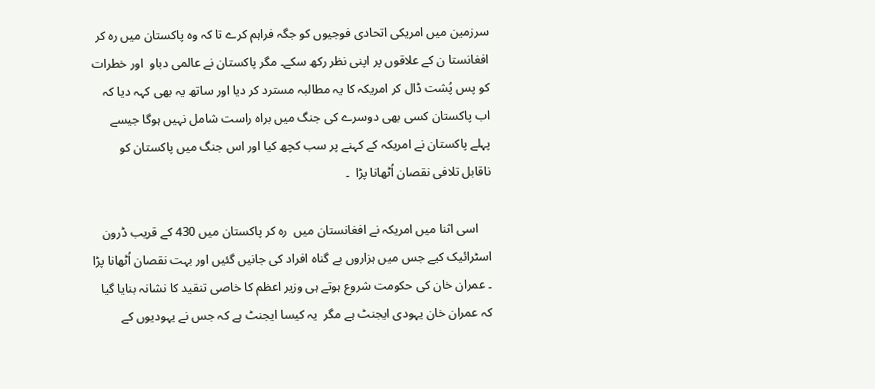سرزمین میں امریکی اتحادی فوجیوں کو جگہ فراہم کرے تا کہ وہ پاکستان میں رہ کر افغانستا ن کے علاقوں پر اپنی نظر رکھ سکے۔ مگر پاکستان نے عالمی دباو  اور خطرات کو پس پُشت ڈال کر امریکہ کا یہ مطالبہ مسترد کر دیا اور ساتھ یہ بھی کہہ دیا کہ اب پاکستان کسی بھی دوسرے کی جنگ میں براہ راست شامل نہیں ہوگا جیسے پہلے پاکستان نے امریکہ کے کہنے پر سب کچھ کیا اور اس جنگ میں پاکستان کو ناقابل تلافی نقصان اُٹھانا پڑا  ۔

    اسی اثنا میں امریکہ نے افغانستان میں  رہ کر پاکستان میں 430 کے قریب ڈرون اسٹرائیک کیے جس میں ہزاروں بے گناہ افراد کی جانیں گئیں اور بہت نقصان اُٹھانا پڑا ۔ عمران خان کی حکومت شروع ہوتے ہی وزیر اعظم کا خاصی تنقید کا نشانہ بنایا گیا کہ عمران خان یہودی ایجنٹ ہے مگر  یہ کیسا ایجنٹ ہے کہ جس نے یہودیوں کے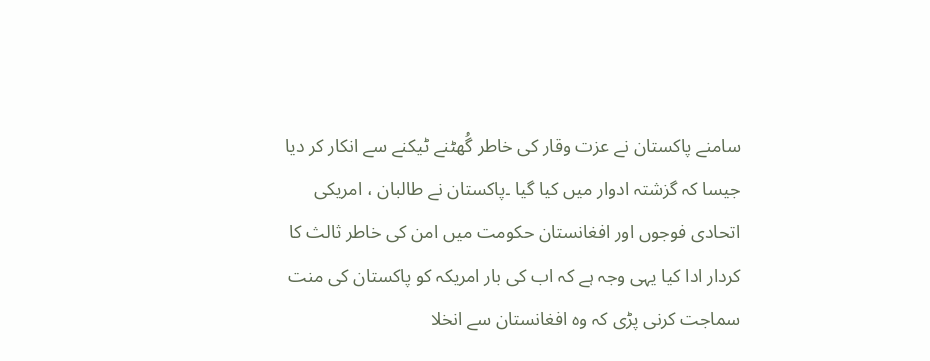سامنے پاکستان نے عزت وقار کی خاطر گُھٹنے ٹیکنے سے انکار کر دیا جیسا کہ گزشتہ ادوار میں کیا گیا ۔پاکستان نے طالبان ، امریکی اتحادی فوجوں اور افغانستان حکومت میں امن کی خاطر ثالث کا کردار ادا کیا یہی وجہ ہے کہ اب کی بار امریکہ کو پاکستان کی منت سماجت کرنی پڑی کہ وہ افغانستان سے انخلا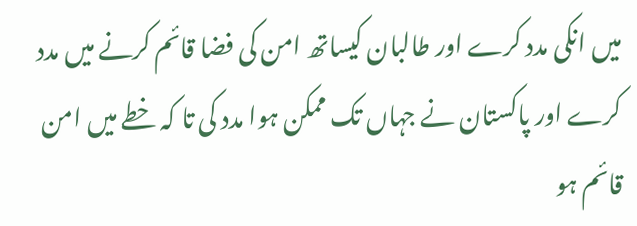میں انکی مدد کرے اور طالبان کیساتھ امن کی فضا قائم کرنے میں مدد کرے اور پاکستان نے جہاں تک ممکن ہوا مدد کی تا کہ خطے میں امن قائم ہو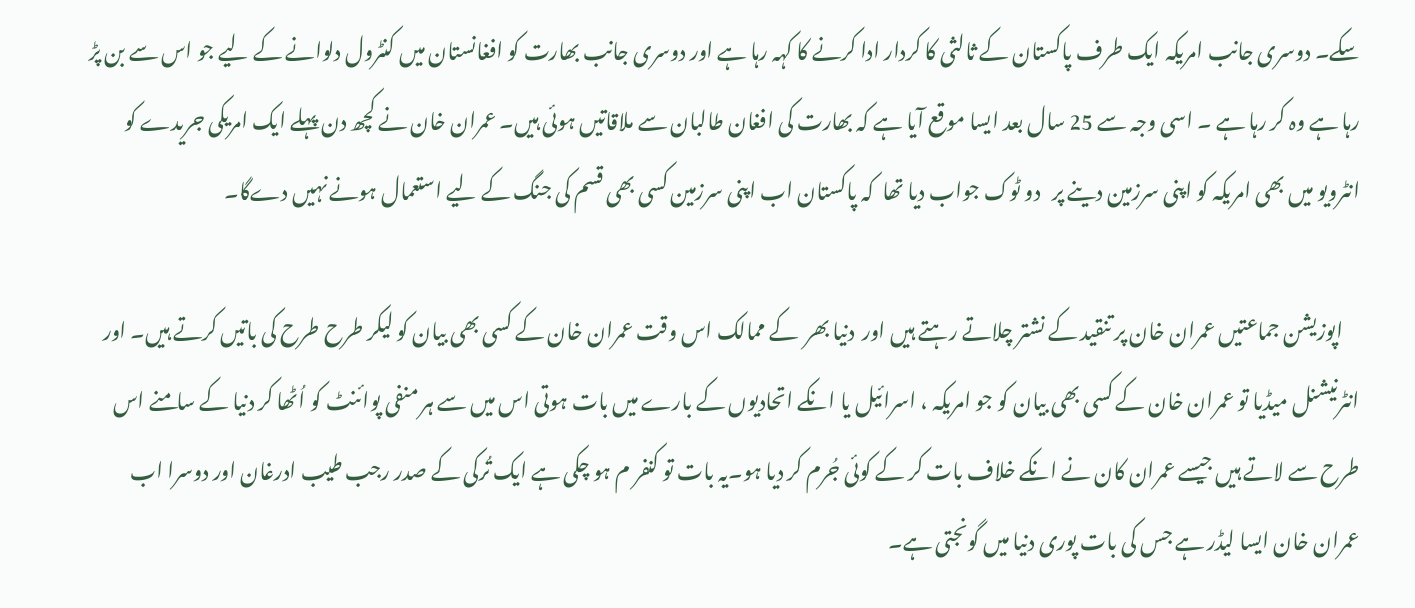سکے۔ دوسری جانب امریکہ ایک طرف پاکستان کے ثالثی کا کردار ادا کرنے کا کہہ رہا ہے اور دوسری جانب بھارت کو افغانستان میں کنٹرول دلوانے کے لیے جو اس سے بن پڑ رہا ہے وہ کر رہا ہے ۔ اسی وجہ سے 25 سال بعد ایسا موقع آیا ہے کہ بھارت کی افغان طالبان سے ملاقاتیں ہوئی ہیں۔ عمران خان نے کچھ دن پہلے ایک امریکی جریدے کو انٹرویو میں بھی امریکہ کو اپنی سرزمین دینے پر   دو ٹوک جواب دیا تھا  کہ پاکستان اب اپنی سرزمین کسی بھی قسم کی جنگ کے لیے استعمال ہونے نہیں دےگا۔

    اپوزیشن جماعتیں عمران خان پر تنقید کے نشتر چلاتے رہتے ہیں اور  دنیا بھر  کے ممالک اس وقت عمران خان کے کسی بھی بیان کو لیکر طرح طرح کی باتیں کرتے ہیں۔ اور انٹرنیشنل میڈیا تو عمران خان کے کسی بھی بیان کو جو امریکہ ، اسرائیل یا انکے اتحادیوں کے بارے میں بات ہوتی اس میں سے ہر منفی پوائنٹ کو اُٹھا کر دنیا کے سامنے اس طرح سے لاتے ہیں جیسے عمران کان نے انکے خلاف بات کر کے کوئی جُرم کر دیا ہو۔یہ بات تو کنفر م ہو چکی ہے ایک تُرکی کے صدر رجب طیب ادرغان اور دوسرا اب عمران خان ایسا لیڈر ہے جس کی بات پوری دنیا میں گونجتی ہے۔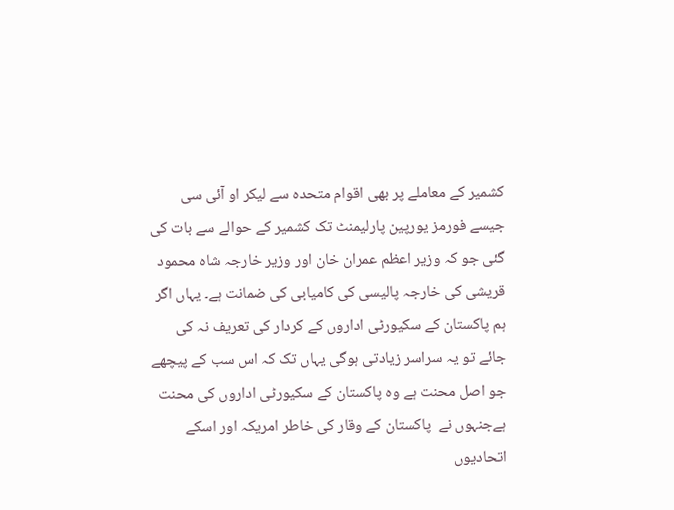کشمیر کے معاملے پر بھی اقوام متحدہ سے لیکر او آئی سی جیسے فورمز یورپین پارلیمنٹ تک کشمیر کے حوالے سے بات کی گئی جو کہ وزیر اعظم عمران خان اور وزیر خارجہ شاہ محمود قریشی کی خارجہ پالیسی کی کامیابی کی ضمانت ہے۔ یہاں اگر ہم پاکستان کے سکیورٹی اداروں کے کردار کی تعریف نہ کی جائے تو یہ سراسر زیادتی ہوگی یہاں تک کہ اس سب کے پیچھے جو اصل محنت ہے وہ پاکستان کے سکیورٹی اداروں کی محنت ہےجنہوں نے  پاکستان کے وقار کی خاطر امریکہ اور اسکے اتحادیوں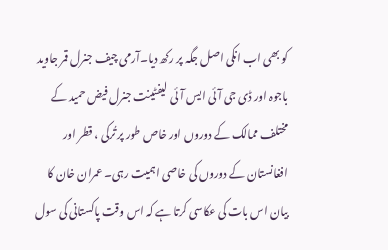کو بھی اب انکی اصل جگہ پر رکھ دیا۔آرمی چیف جنرل قمر جاوید باجوہ اور ڈی جی آئی ایس آئی  لیفٹینت جنرل فیض حمید کے مختلف ممالک کے دوروں اور خاص طور پر تُرکی ، قطر اور افغانستان کے دوروں کی خاصی اہمیت رہی۔ عمران خان کا بیان اس بات کی عکاسی کرتا ہے کہ اس وقت پاکستانی کی سول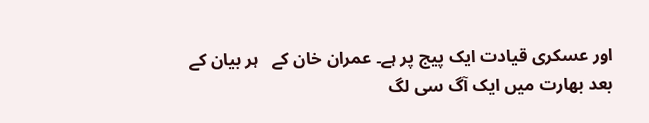اور عسکری قیادت ایک پیج پر ہے۔ عمران خان کے   ہر بیان کے بعد بھارت میں ایک آگ سی لگ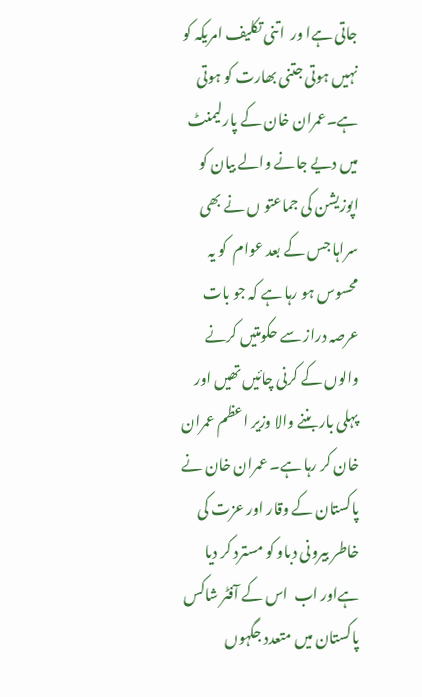جاتی ہےا ور  اتنی تکلیف امریکہ کو نہیں ہوتی جتنی بھارت کو ہوتی ہے۔عمران خان کے پارلیمنٹ میں دیے جانے والے بیان کو اپوزیشن کی جماعتو ں نے بھی سراہا جس کے بعد عوام  کو یہ محسوس ہو رہا ہے کہ جو بات عرصہ دراز سے حکومتیں کرنے والوں کے کرنی چائیں تھیں اور پہلی بار بننے والا وزیر اعظم عمران خان کر رہا ہے۔ عمران خان نے پاکستان کے وقار اور عزت کی خاطر بیرونی دباو کو مسترد کر دیا ہےاور اب  اس کے آفٹر شاکس پاکستان میں متعدد جگہوں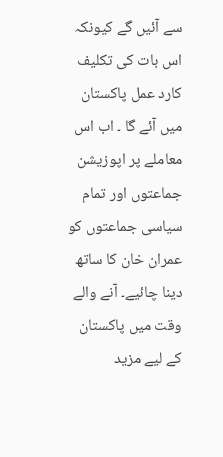سے آئیں گے کیونکہ اس بات کی تکلیف کارد عمل پاکستان میں آئے گا ۔ اب اس معاملے پر اپوزیشن جماعتوں اور تمام سیاسی جماعتوں کو  عمران خان کا ساتھ دینا چائیے۔ آنے والے وقت میں پاکستان کے لیے مزید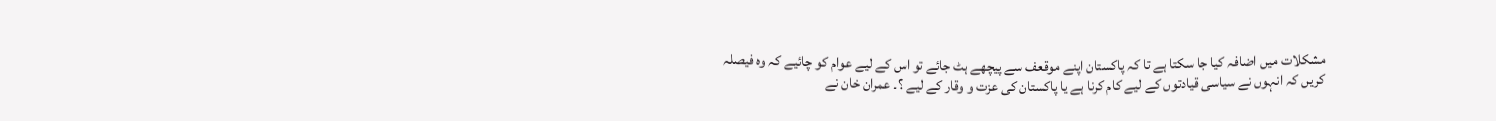مشکلات میں اضافہ کیا جا سکتا ہے تا کہ پاکستان اپنے موقعف سے پیچھے ہٹ جائے تو اس کے لیے عوام کو چائیے کہ وہ فیصلہ کریں کہ انہوں نے سیاسی قیادتوں کے لیے کام کرنا ہے یا پاکستان کی عزت و وقار کے لیے ؟۔ عمران خان نے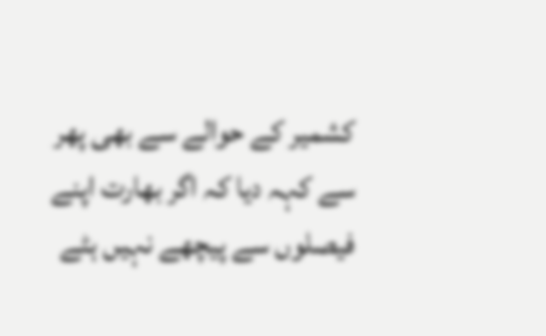کشمیر کے حوالے سے بھی پھر سے کہہ دیا کہ اگر بھارت اپنے  فیصلوں سے پیچھے نہیں ہٹے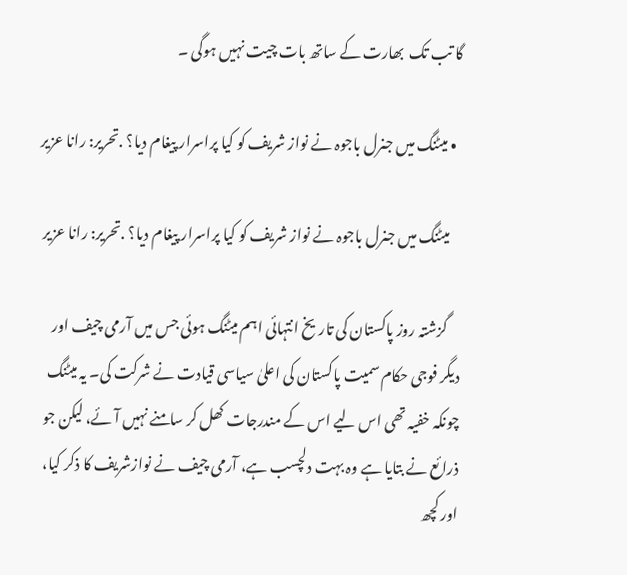گا تب تک  بھارت کے ساتھ بات چیت نہیں ہوگی ۔

  • میٹنگ میں جنرل باجوہ نے نواز شریف کو کیا پراسرار پیغام دیا؟ .تحریر: رانا عزیر

    میٹنگ میں جنرل باجوہ نے نواز شریف کو کیا پراسرار پیغام دیا؟ .تحریر: رانا عزیر

    گزشتہ روز پاکستان کی تاریخ انتہائی اہم میٹنگ ہوئی جس میں آرمی چیف اور دیگر فوجی حکام سمیت پاکستان کی اعلیٰ سیاسی قیادت نے شرکت کی۔ یہ میٹنگ چونکہ خفیہ تھی اس لیے اس کے مندرجات کھل کر سامنے نہیں آئے، لیکن جو ذرائع نے بتایا ہے وہ بہت دلچسب ہے، آرمی چیف نے نوازشریف کا ذکر کیا، اور کچھ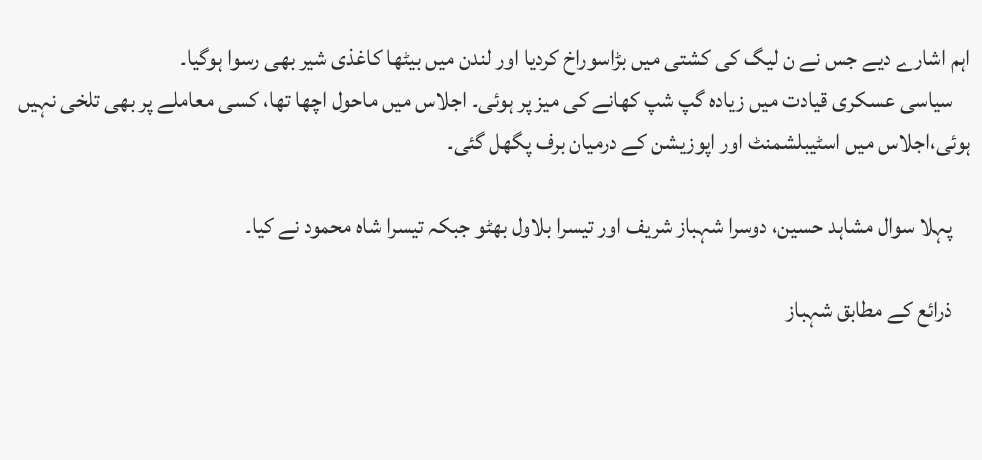اہم اشارے دیے جس نے ن لیگ کی کشتی میں بڑاسوراخ کردیا اور لندن میں بیٹھا کاغذی شیر بھی رسوا ہوگیا۔
    سیاسی عسکری قیادت میں زیادہ گپ شپ کھانے کی میز پر ہوئی۔ اجلاس میں ماحول اچھا تھا، کسی معاملے پر بھی تلخی نہیں ہوئی،اجلاس میں اسٹیبلشمنٹ اور اپوزیشن کے درمیان برف پگھل گئی۔

    پہلا سوال مشاہد حسین، دوسرا شہباز شریف اور تیسرا بلاول بھٹو جبکہ تیسرا شاہ محمود نے کیا۔

    ذرائع کے مطابق شہباز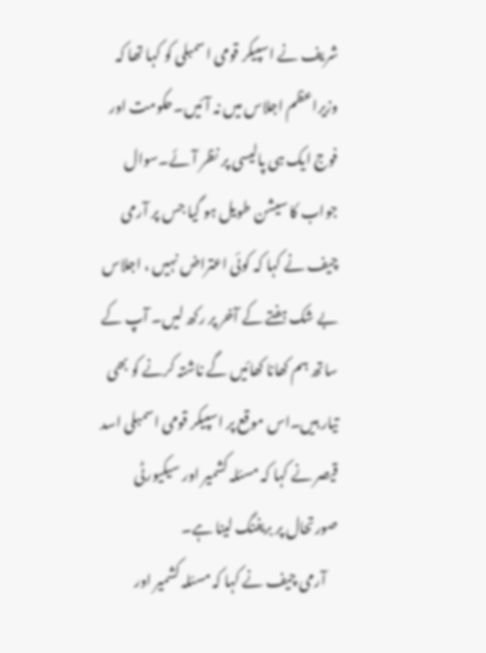شریف نے اسپیکر قومی اسمبلی کو کہا تھا کہ وزیراعظم اجلاس میں نہ آئیں۔حکومت اور فوج ایک ہی پالیسی پر نظر آئے۔سوال جواب کا سیشن طویل ہو گیا جس پر آرمی چیف نے کہا کہ کوئی اعتراض نہیں ، اجلاس بے شک ہفتے کے آخر پر رکھ لیں۔ آپ کے ساتھ ہم کھانا کھائیں گے ناشتہ کرنے کو بھی تیار ہیں۔اس موقع پر اسپیکر قومی اسمبلی اسد قیصر نے کہا کہ مسئلہ کشمیر اور سیکیورٹی صورتحال پر بریفنگ لینا ہے۔
    آرمی چیف نے کہا کہ مسئلہ کشمیر اور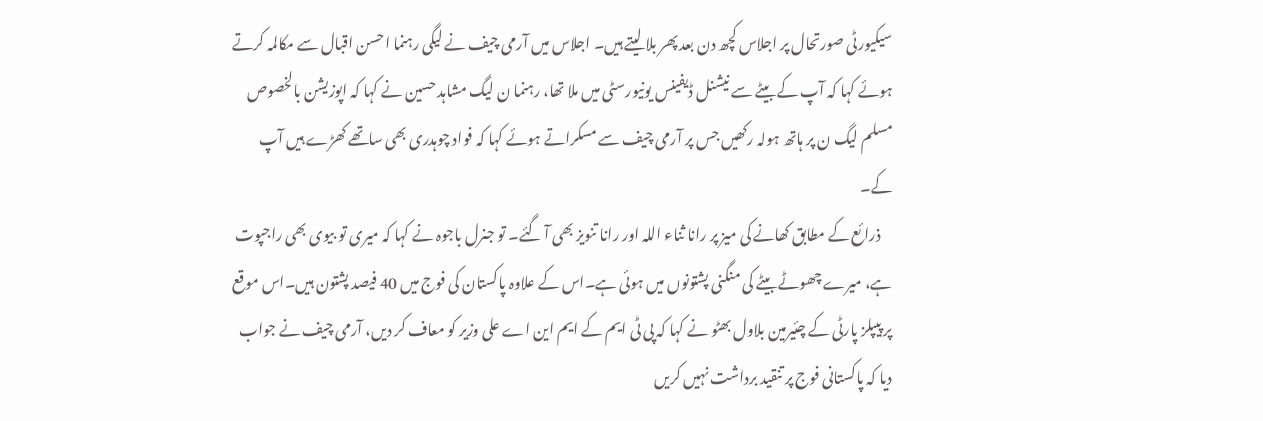سیکیورٹی صورتحال پر اجلاس کچھ دن بعد پھر بلا لیتے ہیں۔ اجلاس میں آرمی چیف نے لیگی رہنما احسن اقبال سے مکالمہ کرتے ہوئے کہا کہ آپ کے بیٹے سے نیشنل ڈیفینس یونیورسٹی میں ملا تھا، رہنما ن لیگ مشاہد حسین نے کہا کہ اپوزیشن بالخصوص مسلم لیگ ن پر ہاتھ ہولہ رکھیں جس پر آرمی چیف سے مسکراتے ہوئے کہا کہ فواد چوہدری بھی ساتھے کھڑے ہیں آپ کے۔
    ذرائع کے مطابق کھانے کی میز پر رانا ثناء اللہ اور رانا تنویز بھی آ گئے۔ تو جنرل باجوہ نے کہا کہ میری تو بیوی بھی راجپوت ہے، میرے چھوٹے بیٹے کی منگنی پشتونوں میں ہوئی ہے۔اس کے علاوہ پاکستان کی فوج میں 40 فیصد پشتون ہیں۔اس موقع پر پیپلز پارٹی کے چئیرمین بلاول بھٹو نے کہا کہ پی ٹی ایم کے ایم این اے علی وزیر کو معاف کر دیں، آرمی چیف نے جواب دیا کہ پاکستانی فوج پر تنقید برداشت نہیں کریں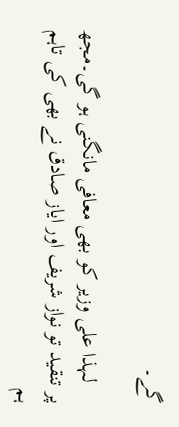گے۔

    لہذا علی وزیر کو بھی معافی مانگنی ہو گی۔مجھ پر تنقید تو نواز شریف اور ایاز صادق نے بھی کی تاہم ہم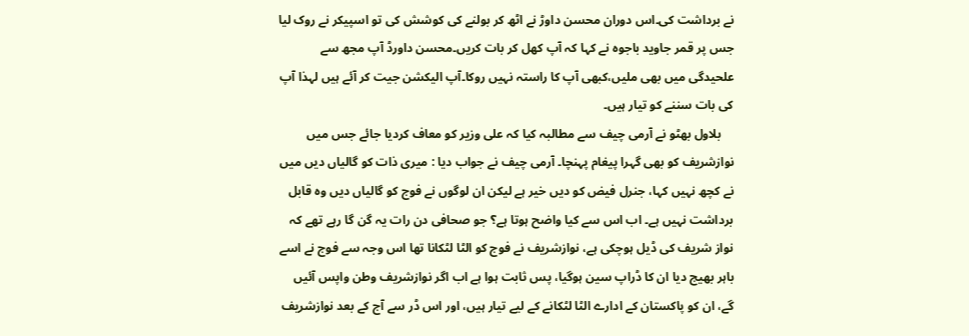نے برداشت کی۔اس دوران محسن داوڑ نے اٹھ کر بولنے کی کوشش کی تو اسپیکر نے روک لیا جس پر قمر جاوید باجوہ نے کہا کہ آپ کھل کر بات کریں۔محسن داورڈ آپ مجھ سے علحیدگی میں بھی ملیں،کبھی آپ کا راستہ نہیں روکا۔آپ الیکشن جیت کر آئے ہیں لہذا آپ کی بات سننے کو تیار ہیں۔
    بلاول بھٹو نے آرمی چیف سے مطالبہ کیا کہ علی وزیر کو معاف کردیا جائے جس میں نوازشریف کو بھی گہرا پیغام پہنچا۔ آرمی چیف نے جواب دیا : میری ذات کو گالیاں دیں میں نے کچھ نہیں کہا، جنرل فیض کو دیں خیر ہے لیکن ان لوگوں نے فوج کو گالیاں دیں وہ قابل برداشت نہیں ہے۔ اب اس سے کیا واضح ہوتا ہے؟ جو صحافی دن رات یہ گن گا رہے تھے کہ نواز شریف کی ڈیل ہوچکی ہے، نوازشریف نے فوج کو الٹا لٹکانا تھا اس وجہ سے فوج نے اسے باہر بھیج دیا ان کا ڈراپ سین ہوگیا، پس ثابت ہوا ہے اب اگر نوازشریف وطن واپس آئیں گے، ان کو پاکستان کے ادارے الٹا لٹکانے کے لیے تیار ہیں، اور اس ڈر سے آج کے بعد نوازشریف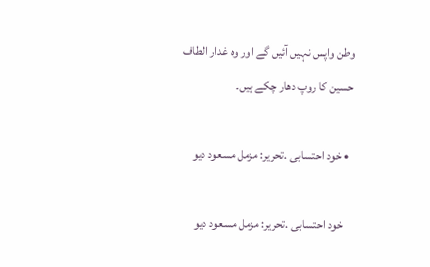وطن واپس نہیں آئیں گے اور وہ غدار الطاف حسین کا روپ دھار چکے ہیں۔

  • خود احتسابی .تحریر: مزمل مسعود دیو

    خود احتسابی .تحریر: مزمل مسعود دیو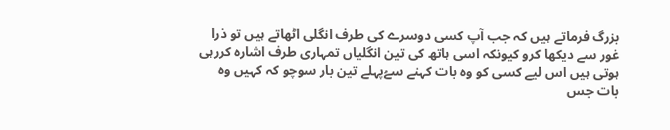بزرگ فرماتے ہیں کہ جب آپ کسی دوسرے کی طرف انگلی اٹھاتے ہیں تو ذرا غور سے دیکھا کرو کیونکہ اسی ہاتھ کی تین انگلیاں تمہاری طرف اشارہ کررہی ہوتی ہیں اس لیے کسی کو وہ بات کہنے سےُپہلے تین بار سوچو کہ کہیں وہ بات جس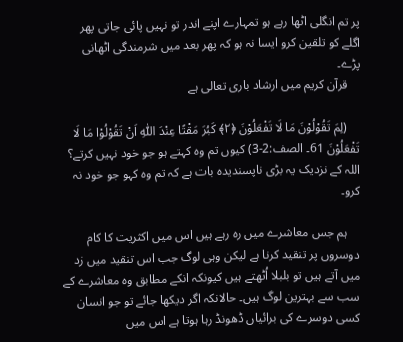پر تم انگلی اٹھا رہے ہو تمہارے اپنے اندر تو نہیں پائی جاتی پھر اگلے کو تلقین کرو ایسا نہ ہو کہ پھر بعد میں شرمندگی اٹھانی پڑے۔
    قرآن کریم میں ارشاد باری تعالی ہے

    (لِمَ تَقُوْلُوْنَ مَا لَا تَفْعَلُوْنَ ﴿٢﴾ كَبُرَ مَقْتًا عِنْدَ اللّٰهِ اَنْ تَقُوْلُوْا مَا لَا تَفْعَلُوْنَ 61۔ الصف:2-3) کیوں تم وہ کہتے ہو جو خود نہیں کرتے؟ اللہ کے نزدیک یہ بڑی ناپسندیدہ بات ہے کہ تم وہ کہو جو خود نہ کرو۔

    ہم جس معاشرے میں رہ رہے ہیں اس میں اکثریت کا کام دوسروں پر تنقید کرنا ہے لیکن وہی لوگ جب اس تنقید میں زد میں آتے ہیں تو بلبلا اُٹھتے ہیں کیونکہ انکے مطابق وہ معاشرے کے سب سے بہترین لوگ ہیں۔ حالانکہ اگر دیکھا جائے تو جو انسان کسی دوسرے کی برائیاں ڈھونڈ رہا ہوتا ہے اس میں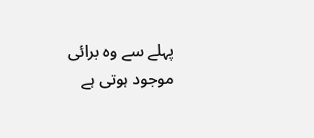پہلے سے وہ برائی موجود ہوتی ہے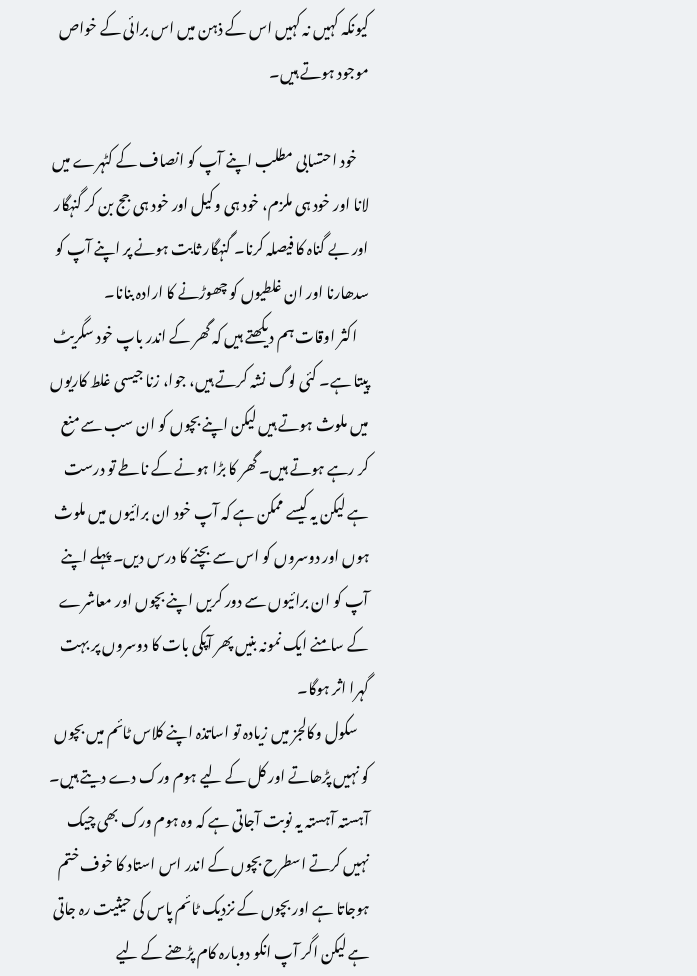کیونکہ کہیں نہ کہیں اس کے ذہن میں اس برائی کے خواص موجود ہوتے ہیں۔

    خود احتسابی مطلب اپنے آپ کو انصاف کے کٹہرے میں لانا اور خود ہی ملزم، خود ہی وکیل اور خود ہی جج بن کر گنہگار اور بے گناہ کا فیصلہ کرنا۔ گنہگار ثابت ہونے پر اپنے آپ کو سدھارنا اور ان غلطیوں کو چھوڑنے کا ارادہ بنانا۔
    اکثر اوقات ہم دیکھتے ہیں کہ گھر کے اندر باپ خود سگریٹ پیتا ہے۔ کئی لوگ نشہ کرتے ہیں، جوا، زنا جیسی غلط کاریوں میں ملوث ہوتے ہیں لیکن اپنے بچوں کو ان سب سے منع کر رہے ہوتے ہیں۔ گھر کا بڑا ہونے کے ناطے تو درست ہے لیکن یہ کیسے ممکن ہے کہ آپ خود ان برائیوں میں ملوث ہوں اور دوسروں کو اس سے بچنے کا درس دیں۔ پہلے اپنے آپ کو ان برائیوں سے دور کریں اپنے بچوں اور معاشرے کے سامنے ایک نمونہ بنیں پھر آپکی بات کا دوسروں پر بہت گہرا اثر ہوگا۔
    سکول وکالجز میں زیادہ تو اساتذہ اپنے کلاس ٹائم میں بچوں کو نہیں پڑھاتے اور کل کے لیے ہوم ورک دے دیتے ہیں۔ آہستہ آہستہ یہ نوبت آجاتی ہے کہ وہ ہوم ورک بھی چیک نہیں کرتے اسطرح بچوں کے اندر اس استاد کا خوف ختم ہوجاتا ہے اور بچوں کے نزدیک ٹائم پاس کی حیثیت رہ جاتی ہے لیکن اگر آپ انکو دوبارہ کام پڑھنے کے لیے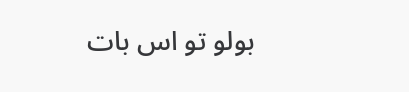بولو تو اس بات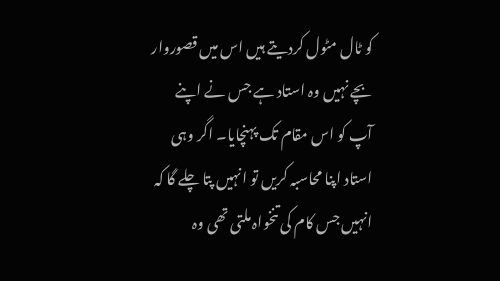کو ٹال مٹول کردیتے ہیں اس میں قصوروار بچے نہیں وہ استاد ہے جس نے اپنے آپ کو اس مقام تک پہنچایا۔ اگر وہی استاد اپنا محاسبہ کریں تو انہیں پتا چلے گا کہ انہیں جس کام کی تنخواہ ملتی تھی وہ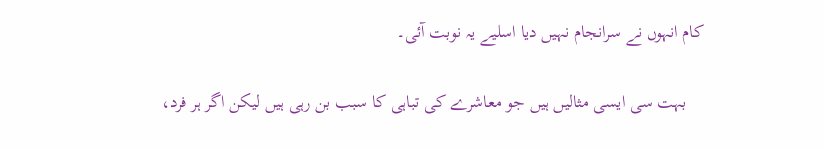کام انہوں نے سرانجام نہیں دیا اسلیے یہ نوبت آئی۔

    بہت سی ایسی مثالیں ہیں جو معاشرے کی تباہی کا سبب بن رہی ہیں لیکن اگر ہر فرد،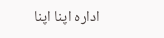ادارہ اپنا اپنا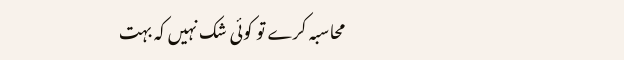محاسبہ کرے تو کوئی شک نہیں کہ بہت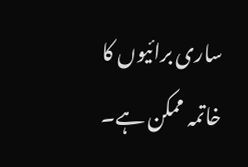ساری برائیوں کا خاتمہ ممکن ہے۔